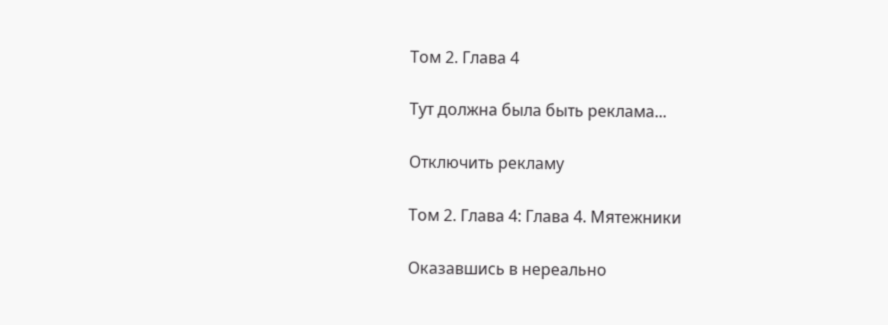Том 2. Глава 4

Тут должна была быть реклама...

Отключить рекламу

Том 2. Глава 4: Глава 4. Мятежники

Оказавшись в нереально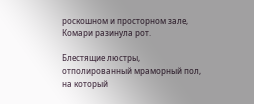роскошном и просторном зале, Комари разинула рот.

Блестящие люстры, отполированный мраморный пол, на который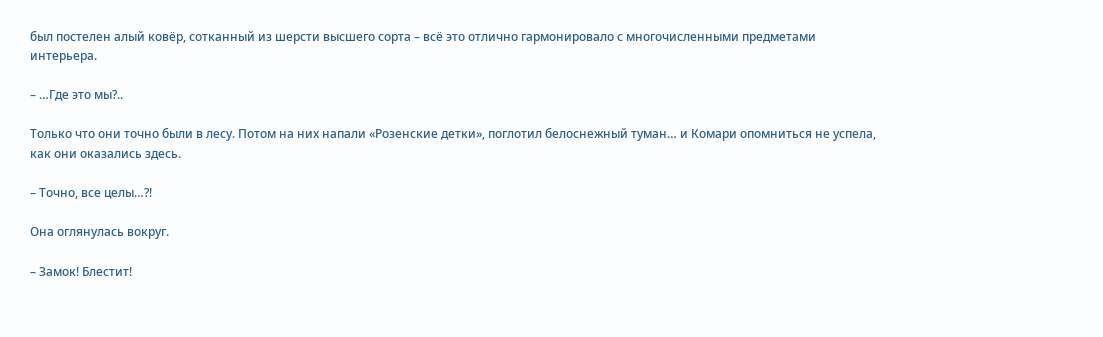был постелен алый ковёр, сотканный из шерсти высшего сорта – всё это отлично гармонировало с многочисленными предметами интерьера.

– …Где это мы?..

Только что они точно были в лесу. Потом на них напали «Розенские детки», поглотил белоснежный туман… и Комари опомниться не успела, как они оказались здесь.

– Точно, все целы…?!

Она оглянулась вокруг.

– Замок! Блестит!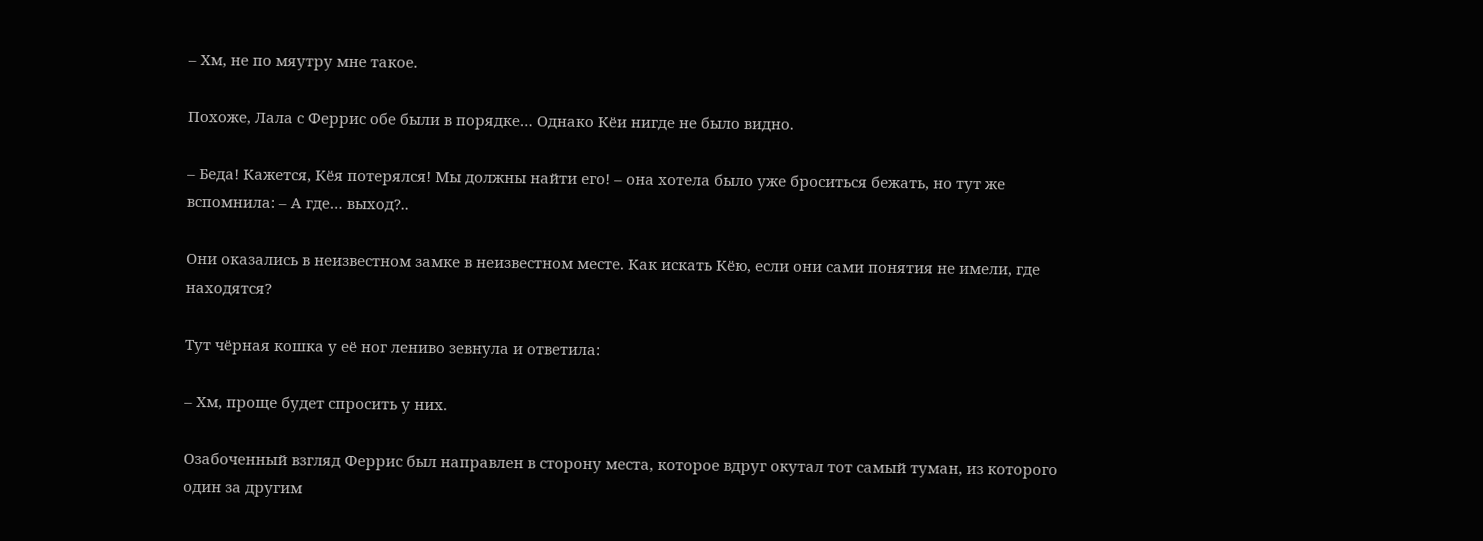– Хм, не по мяутру мне такое.

Похоже, Лала с Феррис обе были в порядке… Однако Кёи нигде не было видно.

– Беда! Кажется, Кёя потерялся! Мы должны найти его! – она хотела было уже броситься бежать, но тут же вспомнила: – А где… выход?..

Они оказались в неизвестном замке в неизвестном месте. Как искать Кёю, если они сами понятия не имели, где находятся?

Тут чёрная кошка у её ног лениво зевнула и ответила:

– Хм, проще будет спросить у них.

Озабоченный взгляд Феррис был направлен в сторону места, которое вдруг окутал тот самый туман, из которого один за другим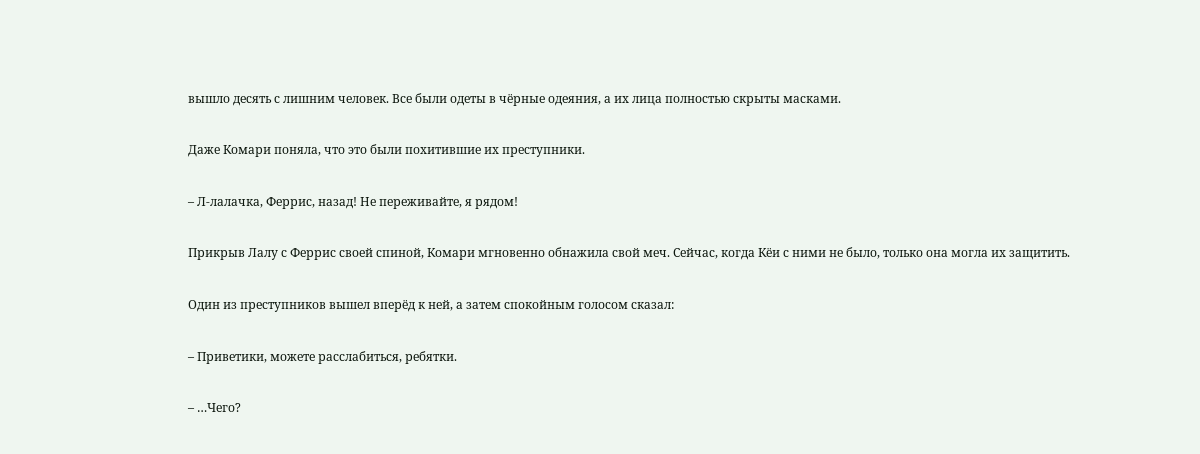вышло десять с лишним человек. Все были одеты в чёрные одеяния, а их лица полностью скрыты масками.

Даже Комари поняла, что это были похитившие их преступники.

– Л-лалачка, Феррис, назад! Не переживайте, я рядом!

Прикрыв Лалу с Феррис своей спиной, Комари мгновенно обнажила свой меч. Сейчас, когда Кёи с ними не было, только она могла их защитить.

Один из преступников вышел вперёд к ней, а затем спокойным голосом сказал:

– Приветики, можете расслабиться, ребятки.

– …Чего?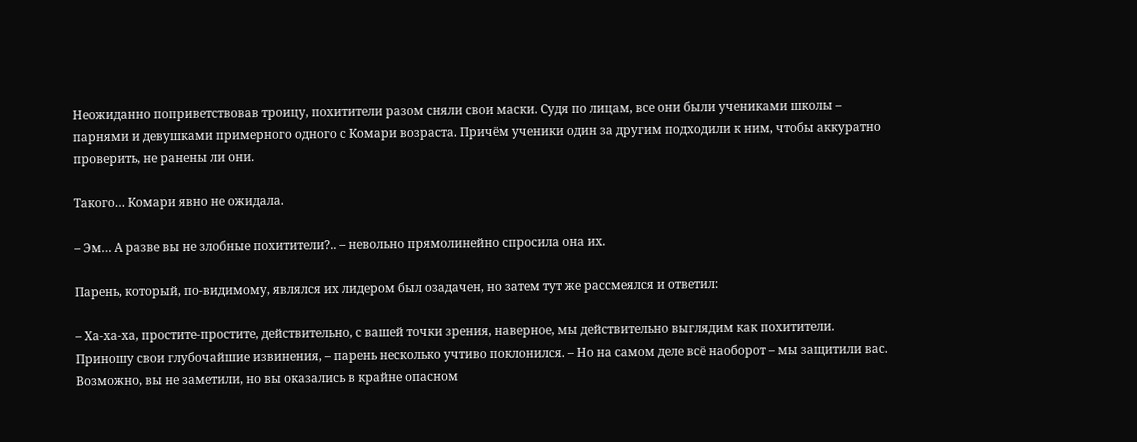Неожиданно поприветствовав троицу, похитители разом сняли свои маски. Судя по лицам, все они были учениками школы – парнями и девушками примерного одного с Комари возраста. Причём ученики один за другим подходили к ним, чтобы аккуратно проверить, не ранены ли они.

Такого… Комари явно не ожидала.

– Эм… А разве вы не злобные похитители?.. – невольно прямолинейно спросила она их.

Парень, который, по-видимому, являлся их лидером был озадачен, но затем тут же рассмеялся и ответил:

– Ха-ха-ха, простите-простите, действительно, с вашей точки зрения, наверное, мы действительно выглядим как похитители. Приношу свои глубочайшие извинения, – парень несколько учтиво поклонился. – Но на самом деле всё наоборот – мы защитили вас. Возможно, вы не заметили, но вы оказались в крайне опасном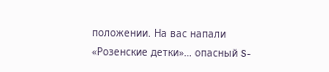положении. На вас напали «Розенские детки»… опасный S-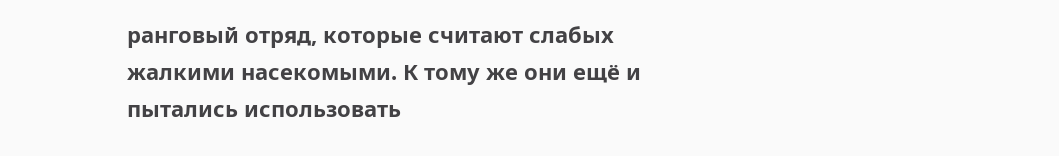ранговый отряд, которые считают слабых жалкими насекомыми. К тому же они ещё и пытались использовать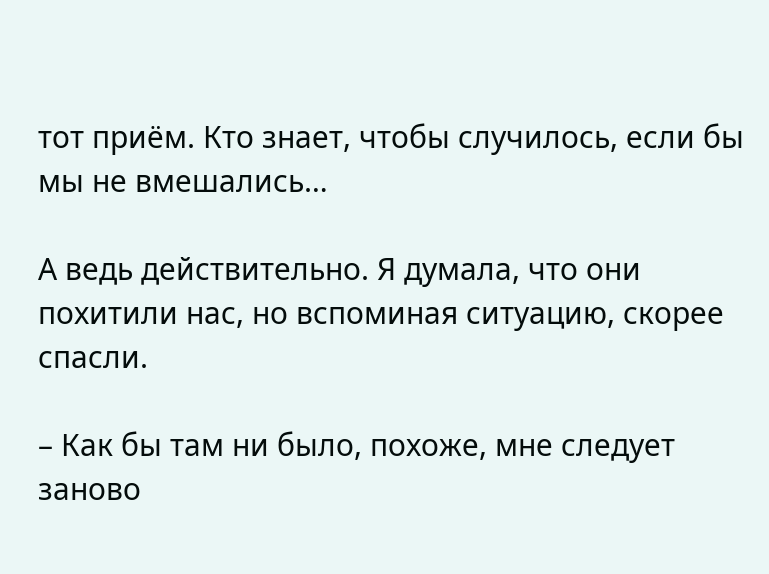тот приём. Кто знает, чтобы случилось, если бы мы не вмешались…

А ведь действительно. Я думала, что они похитили нас, но вспоминая ситуацию, скорее спасли.

– Как бы там ни было, похоже, мне следует заново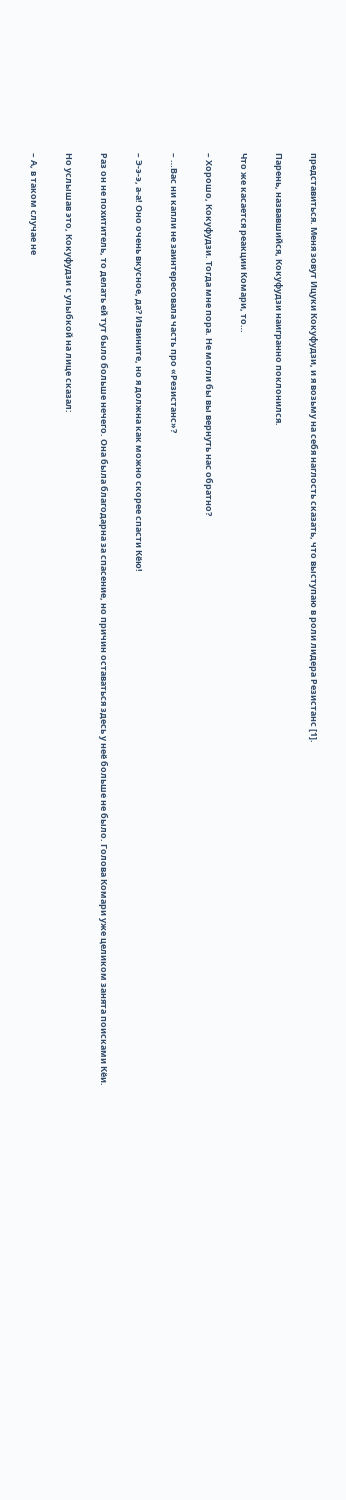представиться. Меня зовут Ицуки Кокуфудзи, и я возьму на себя наглость сказать, что выступаю в роли лидера Резистанс [1].

Парень, назвавшийся, Кокуфудзи наигранно поклонился.

Что же касается реакции Комари, то…

– Хорошо, Кокуфудзи. Тогда мне пора. Не могли бы вы вернуть нас обратно?

– …Вас ни капли не заинтересовала часть про «Резистанс»?

– Э-э-э, а-а! Оно очень вкусное, да? Извините, но я должна как можно скорее спасти Кёю!

Раз он не похититель, то делать ей тут было больше нечего. Она была благодарна за спасение, но причин оставаться здесь у неё больше не было. Голова Комари уже целиком занята поисками Кёи.

Но услышав это, Кокуфудзи с улыбкой на лице сказал:

– А, в таком случае не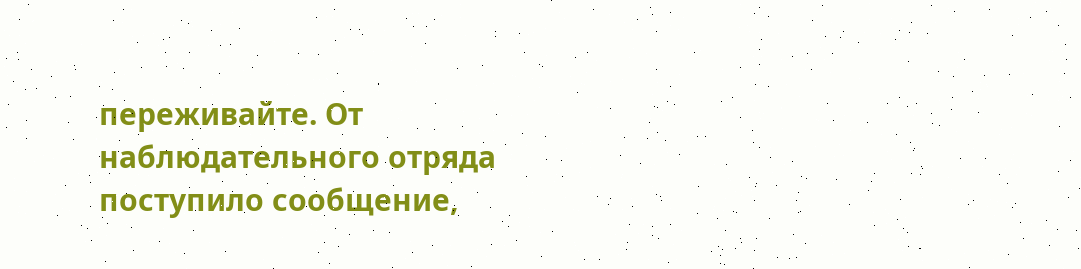переживайте. От наблюдательного отряда поступило сообщение,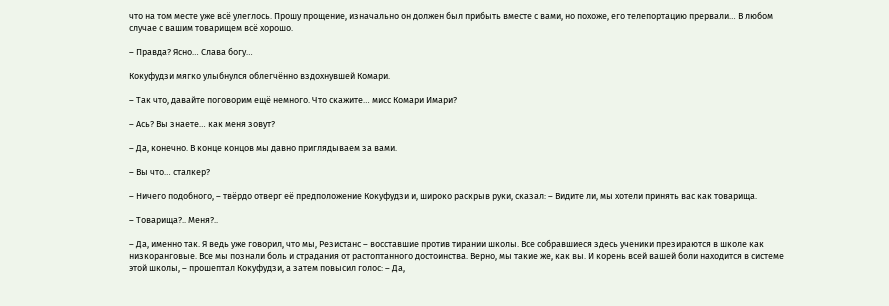что на том месте уже всё улеглось. Прошу прощение, изначально он должен был прибыть вместе с вами, но похоже, его телепортацию прервали… В любом случае с вашим товарищем всё хорошо.

– Правда? Ясно… Слава богу…

Кокуфудзи мягко улыбнулся облегчённо вздохнувшей Комари.

– Так что, давайте поговорим ещё немного. Что скажите… мисс Комари Имари?

– Ась? Вы знаете… как меня зовут?

– Да, конечно. В конце концов мы давно приглядываем за вами.

– Вы что… сталкер?

– Ничего подобного, – твёрдо отверг её предположение Кокуфудзи и, широко раскрыв руки, сказал: – Видите ли, мы хотели принять вас как товарища.

– Товарища?.. Меня?..

– Да, именно так. Я ведь уже говорил, что мы, Резистанс – восставшие против тирании школы. Все собравшиеся здесь ученики презираются в школе как низкоранговые. Все мы познали боль и страдания от растоптанного достоинства. Верно, мы такие же, как вы. И корень всей вашей боли находится в системе этой школы, – прошептал Кокуфудзи, а затем повысил голос: – Да,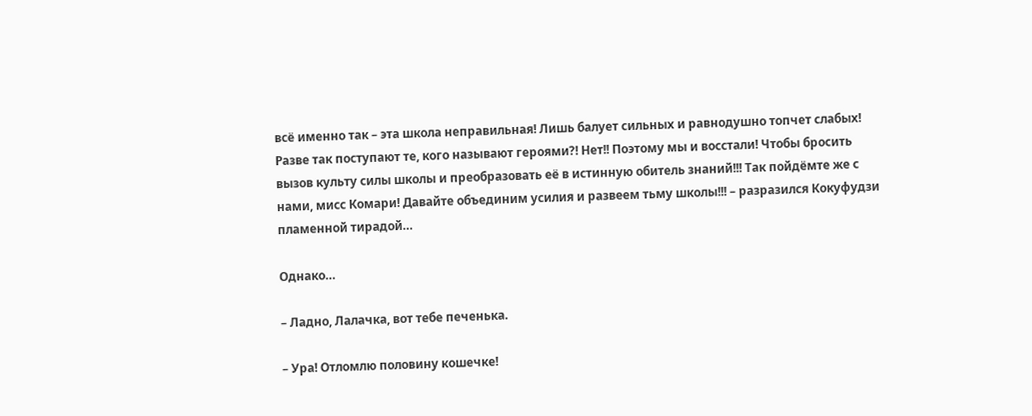всё именно так – эта школа неправильная! Лишь балует сильных и равнодушно топчет слабых! Разве так поступают те, кого называют героями?! Нет!! Поэтому мы и восстали! Чтобы бросить вызов культу силы школы и преобразовать её в истинную обитель знаний!!! Так пойдёмте же с нами, мисс Комари! Давайте объединим усилия и развеем тьму школы!!! – разразился Кокуфудзи пламенной тирадой…

Однако…

– Ладно, Лалачка, вот тебе печенька.

– Ура! Отломлю половину кошечке!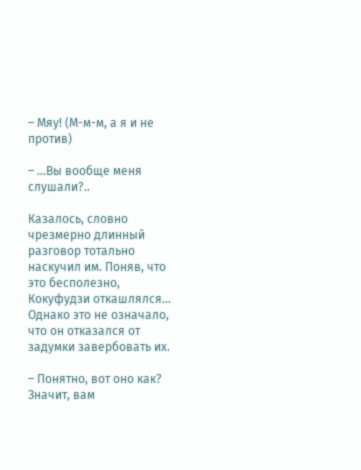– Мяу! (М-м-м, а я и не против)

– …Вы вообще меня слушали?..

Казалось, словно чрезмерно длинный разговор тотально наскучил им. Поняв, что это бесполезно, Кокуфудзи откашлялся... Однако это не означало, что он отказался от задумки завербовать их.

– Понятно, вот оно как? Значит, вам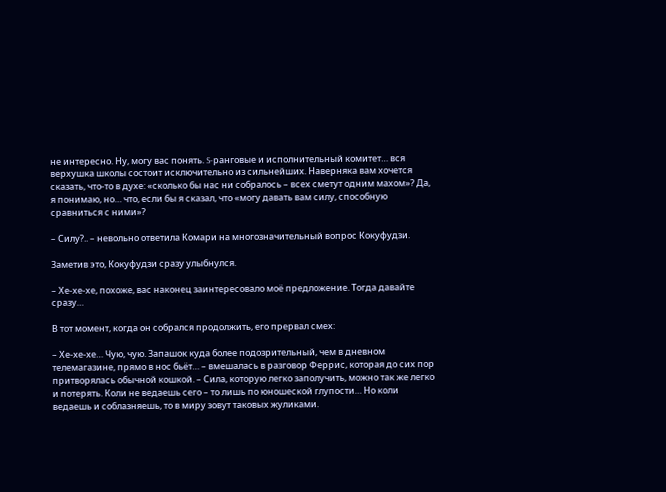не интересно. Ну, могу вас понять. S-ранговые и исполнительный комитет… вся верхушка школы состоит исключительно из сильнейших. Наверняка вам хочется сказать, что-то в духе: «сколько бы нас ни собралось – всех сметут одним махом»? Да, я понимаю, но… что, если бы я сказал, что «могу давать вам силу, способную сравниться с ними»?

– Силу?.. – невольно ответила Комари на многозначительный вопрос Кокуфудзи.

Заметив это, Кокуфудзи сразу улыбнулся.

– Хе-хе-хе, похоже, вас наконец заинтересовало моё предложение. Тогда давайте сразу…

В тот момент, когда он собрался продолжить, его прервал смех:

– Хе-хе-хе… Чую, чую. Запашок куда более подозрительный, чем в дневном телемагазине, прямо в нос бьёт… – вмешалась в разговор Феррис, которая до сих пор притворялась обычной кошкой. – Сила, которую легко заполучить, можно так же легко и потерять. Коли не ведаешь сего – то лишь по юношеской глупости… Но коли ведаешь и соблазняешь, то в миру зовут таковых жуликами.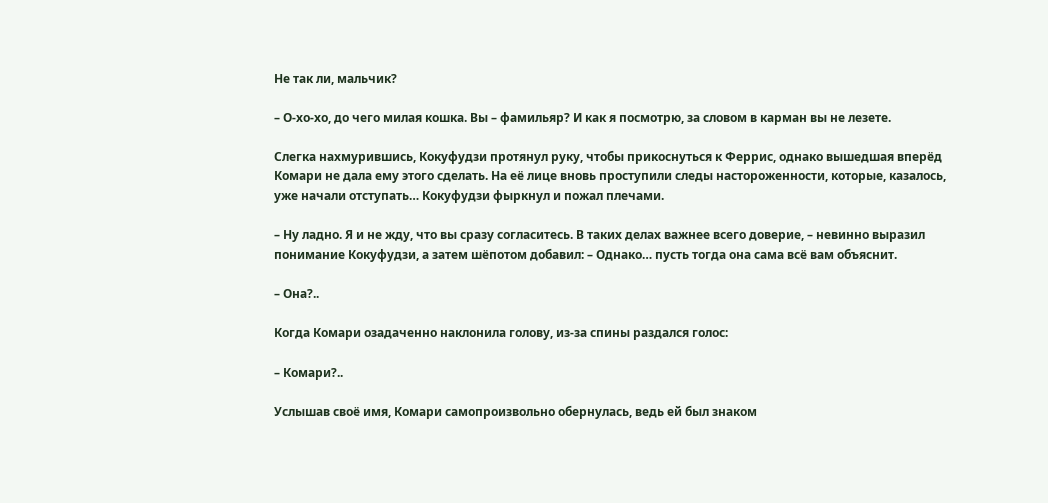Не так ли, мальчик?

– О-хо-хо, до чего милая кошка. Вы – фамильяр? И как я посмотрю, за словом в карман вы не лезете.

Слегка нахмурившись, Кокуфудзи протянул руку, чтобы прикоснуться к Феррис, однако вышедшая вперёд Комари не дала ему этого сделать. На её лице вновь проступили следы настороженности, которые, казалось, уже начали отступать… Кокуфудзи фыркнул и пожал плечами.

– Ну ладно. Я и не жду, что вы сразу согласитесь. В таких делах важнее всего доверие, – невинно выразил понимание Кокуфудзи, а затем шёпотом добавил: – Однако… пусть тогда она сама всё вам объяснит.

– Она?..

Когда Комари озадаченно наклонила голову, из-за спины раздался голос:

– Комари?..

Услышав своё имя, Комари самопроизвольно обернулась, ведь ей был знаком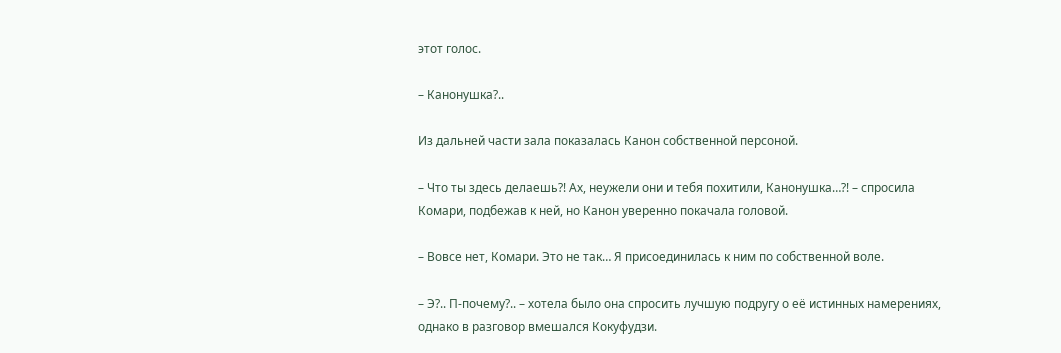этот голос.

– Канонушка?..

Из дальней части зала показалась Канон собственной персоной.

– Что ты здесь делаешь?! Ах, неужели они и тебя похитили, Канонушка…?! – спросила Комари, подбежав к ней, но Канон уверенно покачала головой.

– Вовсе нет, Комари. Это не так… Я присоединилась к ним по собственной воле.

– Э?.. П-почему?.. – хотела было она спросить лучшую подругу о её истинных намерениях, однако в разговор вмешался Кокуфудзи.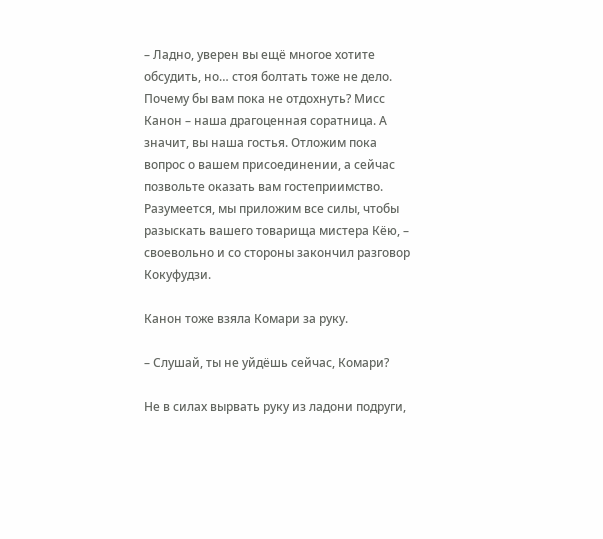– Ладно, уверен вы ещё многое хотите обсудить, но… стоя болтать тоже не дело. Почему бы вам пока не отдохнуть? Мисс Канон – наша драгоценная соратница. А значит, вы наша гостья. Отложим пока вопрос о вашем присоединении, а сейчас позвольте оказать вам гостеприимство. Разумеется, мы приложим все силы, чтобы разыскать вашего товарища мистера Кёю, – своевольно и со стороны закончил разговор Кокуфудзи.

Канон тоже взяла Комари за руку.

– Слушай, ты не уйдёшь сейчас, Комари?

Не в силах вырвать руку из ладони подруги,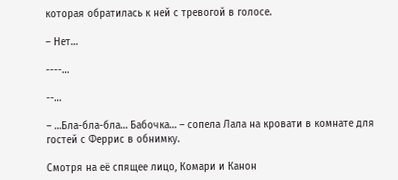которая обратилась к ней с тревогой в голосе.

– Нет…

----…

--…

– …Бла-бла-бла… Бабочка… – сопела Лала на кровати в комнате для гостей с Феррис в обнимку.

Смотря на её спящее лицо, Комари и Канон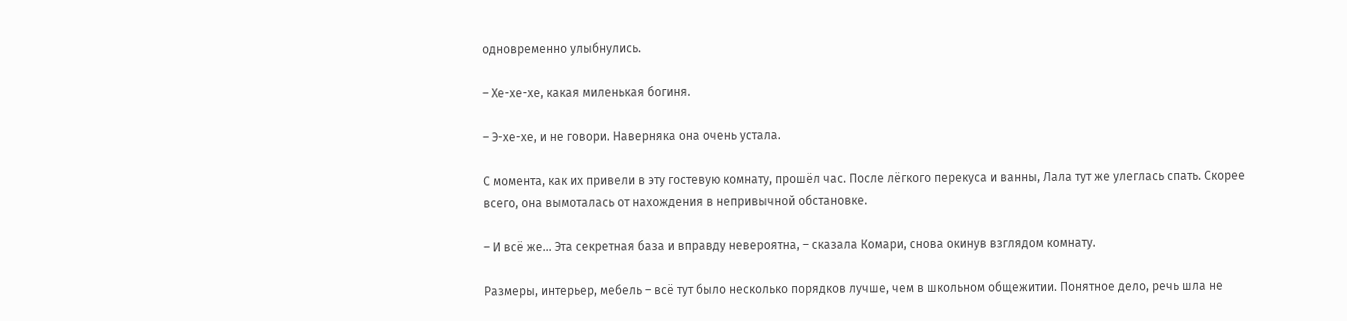одновременно улыбнулись.

– Хе-хе-хе, какая миленькая богиня.

– Э-хе-хе, и не говори. Наверняка она очень устала.

С момента, как их привели в эту гостевую комнату, прошёл час. После лёгкого перекуса и ванны, Лала тут же улеглась спать. Скорее всего, она вымоталась от нахождения в непривычной обстановке.

– И всё же… Эта секретная база и вправду невероятна, – сказала Комари, снова окинув взглядом комнату.

Размеры, интерьер, мебель – всё тут было несколько порядков лучше, чем в школьном общежитии. Понятное дело, речь шла не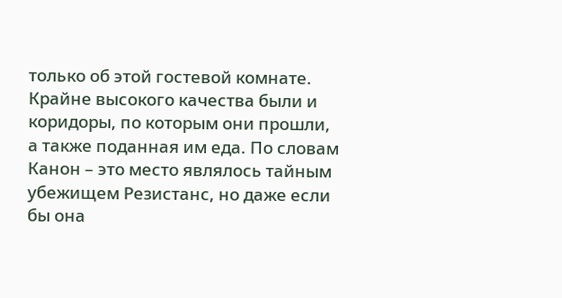только об этой гостевой комнате. Крайне высокого качества были и коридоры, по которым они прошли, а также поданная им еда. По словам Канон – это место являлось тайным убежищем Резистанс, но даже если бы она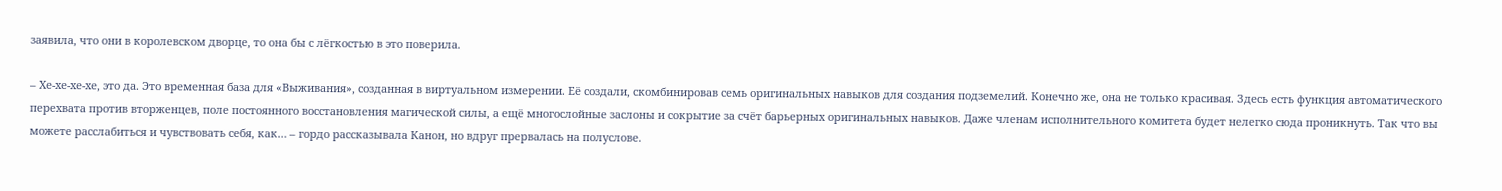заявила, что они в королевском дворце, то она бы с лёгкостью в это поверила.

– Хе-хе-хе-хе, это да. Это временная база для «Выживания», созданная в виртуальном измерении. Её создали, скомбинировав семь оригинальных навыков для создания подземелий. Конечно же, она не только красивая. Здесь есть функция автоматического перехвата против вторженцев, поле постоянного восстановления магической силы, а ещё многослойные заслоны и сокрытие за счёт барьерных оригинальных навыков. Даже членам исполнительного комитета будет нелегко сюда проникнуть. Так что вы можете расслабиться и чувствовать себя, как… – гордо рассказывала Канон, но вдруг прервалась на полуслове.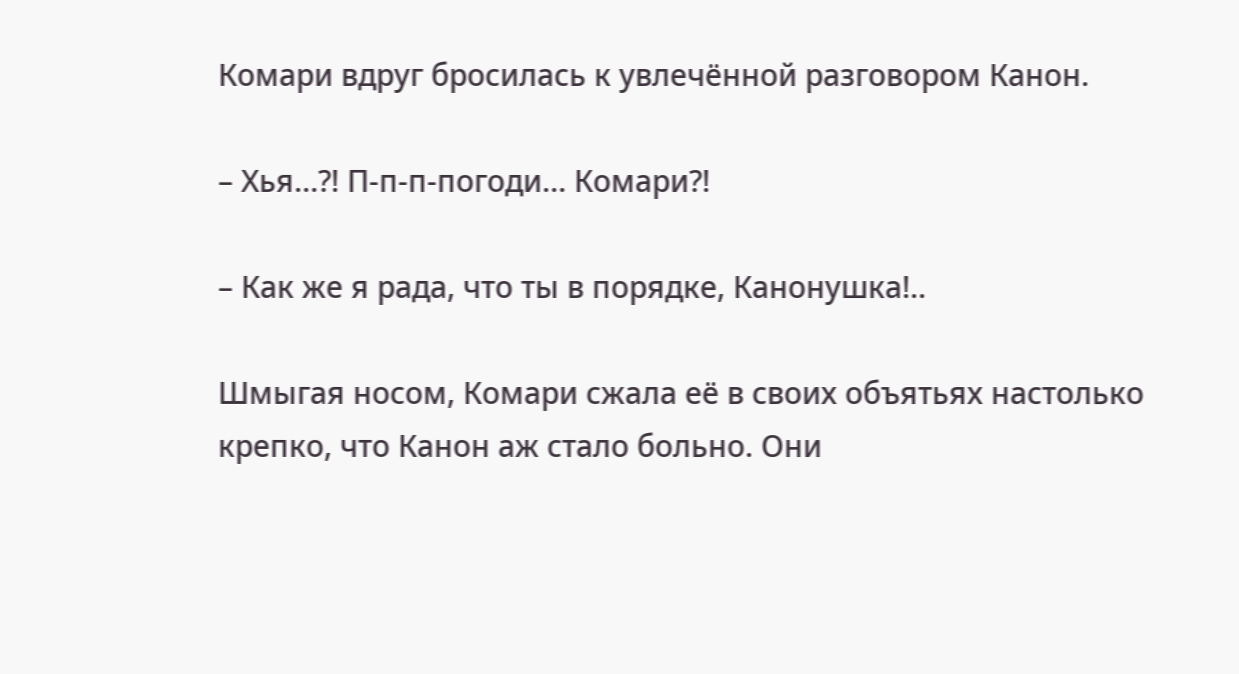Комари вдруг бросилась к увлечённой разговором Канон.

– Хья…?! П-п-п-погоди… Комари?!

– Как же я рада, что ты в порядке, Канонушка!..

Шмыгая носом, Комари сжала её в своих объятьях настолько крепко, что Канон аж стало больно. Они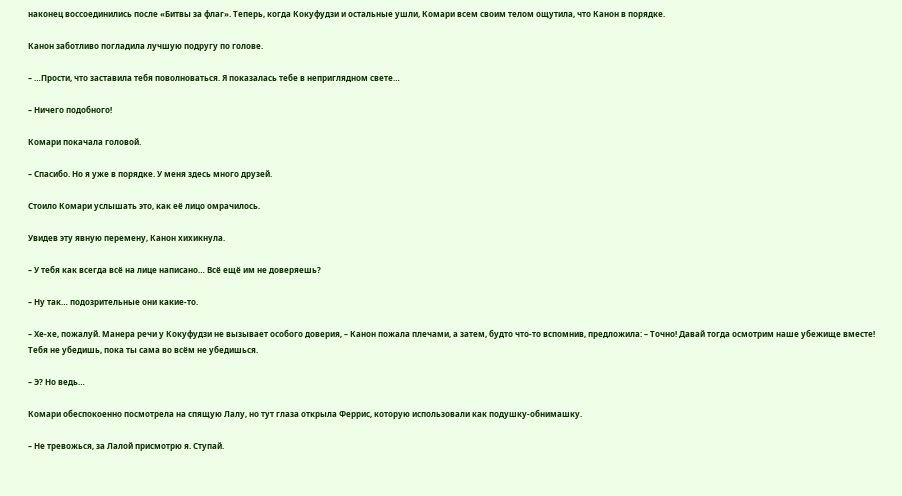наконец воссоединились после «Битвы за флаг». Теперь, когда Кокуфудзи и остальные ушли, Комари всем своим телом ощутила, что Канон в порядке.

Канон заботливо погладила лучшую подругу по голове.

– …Прости, что заставила тебя поволноваться. Я показалась тебе в неприглядном свете…

– Ничего подобного!

Комари покачала головой.

– Спасибо. Но я уже в порядке. У меня здесь много друзей.

Стоило Комари услышать это, как её лицо омрачилось.

Увидев эту явную перемену, Канон хихикнула.

– У тебя как всегда всё на лице написано… Всё ещё им не доверяешь?

– Ну так… подозрительные они какие-то.

– Хе-хе, пожалуй. Манера речи у Кокуфудзи не вызывает особого доверия, – Канон пожала плечами, а затем, будто что-то вспомнив, предложила: – Точно! Давай тогда осмотрим наше убежище вместе! Тебя не убедишь, пока ты сама во всём не убедишься.

– Э? Но ведь…

Комари обеспокоенно посмотрела на спящую Лалу, но тут глаза открыла Феррис, которую использовали как подушку-обнимашку.

– Не тревожься, за Лалой присмотрю я. Ступай.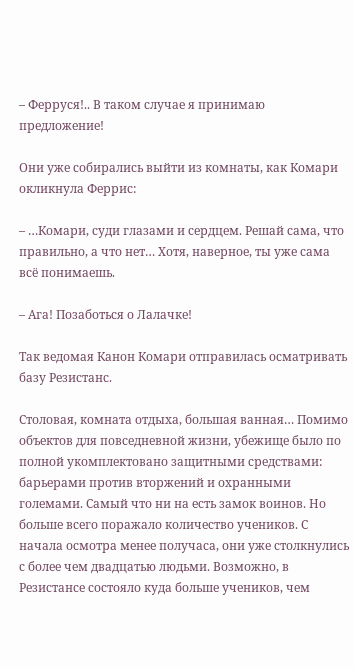– Ферруся!.. В таком случае я принимаю предложение!

Они уже собирались выйти из комнаты, как Комари окликнула Феррис:

– …Комари, суди глазами и сердцем. Решай сама, что правильно, а что нет… Хотя, наверное, ты уже сама всё понимаешь.

– Ага! Позаботься о Лалачке!

Так ведомая Канон Комари отправилась осматривать базу Резистанс.

Столовая, комната отдыха, большая ванная… Помимо объектов для повседневной жизни, убежище было по полной укомплектовано защитными средствами: барьерами против вторжений и охранными големами. Самый что ни на есть замок воинов. Но больше всего поражало количество учеников. С начала осмотра менее получаса, они уже столкнулись с более чем двадцатью людьми. Возможно, в Резистансе состояло куда больше учеников, чем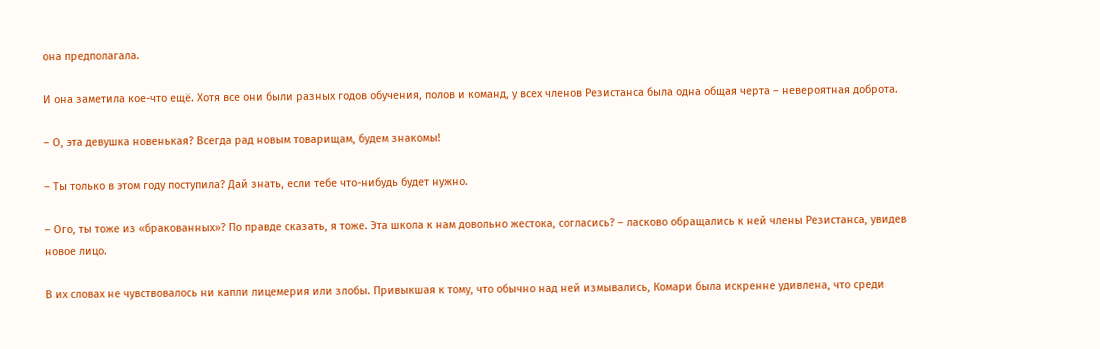она предполагала.

И она заметила кое-что ещё. Хотя все они были разных годов обучения, полов и команд, у всех членов Резистанса была одна общая черта – невероятная доброта.

– О, эта девушка новенькая? Всегда рад новым товарищам, будем знакомы!

– Ты только в этом году поступила? Дай знать, если тебе что-нибудь будет нужно.

– Ого, ты тоже из «бракованных»? По правде сказать, я тоже. Эта школа к нам довольно жестока, согласись? – ласково обращались к ней члены Резистанса, увидев новое лицо.

В их словах не чувствовалось ни капли лицемерия или злобы. Привыкшая к тому, что обычно над ней измывались, Комари была искренне удивлена, что среди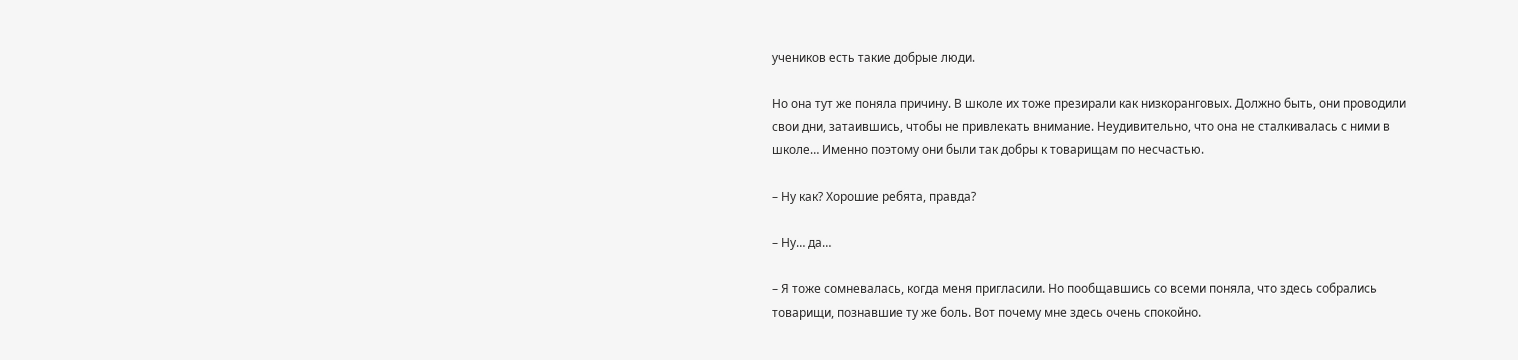учеников есть такие добрые люди.

Но она тут же поняла причину. В школе их тоже презирали как низкоранговых. Должно быть, они проводили свои дни, затаившись, чтобы не привлекать внимание. Неудивительно, что она не сталкивалась с ними в школе… Именно поэтому они были так добры к товарищам по несчастью.

– Ну как? Хорошие ребята, правда?

– Ну… да…

– Я тоже сомневалась, когда меня пригласили. Но пообщавшись со всеми поняла, что здесь собрались товарищи, познавшие ту же боль. Вот почему мне здесь очень спокойно.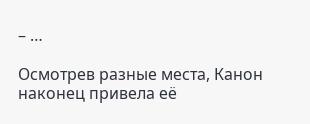– …

Осмотрев разные места, Канон наконец привела её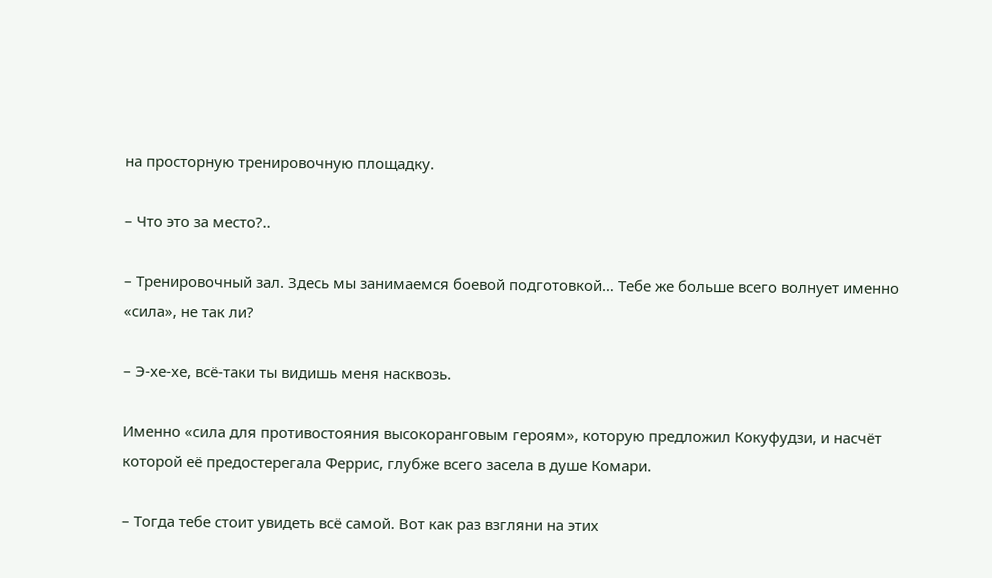на просторную тренировочную площадку.

– Что это за место?..

– Тренировочный зал. Здесь мы занимаемся боевой подготовкой… Тебе же больше всего волнует именно «сила», не так ли?

– Э-хе-хе, всё-таки ты видишь меня насквозь.

Именно «сила для противостояния высокоранговым героям», которую предложил Кокуфудзи, и насчёт которой её предостерегала Феррис, глубже всего засела в душе Комари.

– Тогда тебе стоит увидеть всё самой. Вот как раз взгляни на этих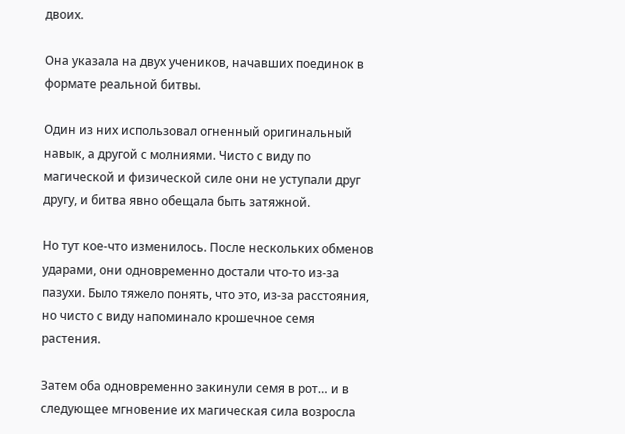двоих.

Она указала на двух учеников, начавших поединок в формате реальной битвы.

Один из них использовал огненный оригинальный навык, а другой с молниями. Чисто с виду по магической и физической силе они не уступали друг другу, и битва явно обещала быть затяжной.

Но тут кое-что изменилось. После нескольких обменов ударами, они одновременно достали что-то из-за пазухи. Было тяжело понять, что это, из-за расстояния, но чисто с виду напоминало крошечное семя растения.

Затем оба одновременно закинули семя в рот… и в следующее мгновение их магическая сила возросла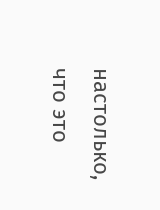настолько, что это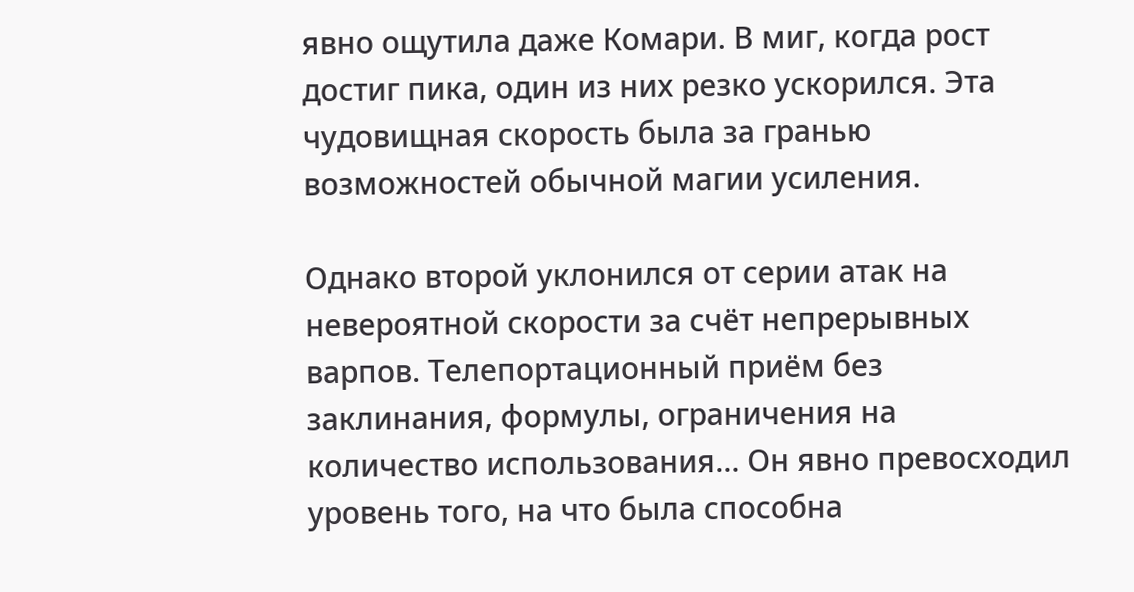явно ощутила даже Комари. В миг, когда рост достиг пика, один из них резко ускорился. Эта чудовищная скорость была за гранью возможностей обычной магии усиления.

Однако второй уклонился от серии атак на невероятной скорости за счёт непрерывных варпов. Телепортационный приём без заклинания, формулы, ограничения на количество использования… Он явно превосходил уровень того, на что была способна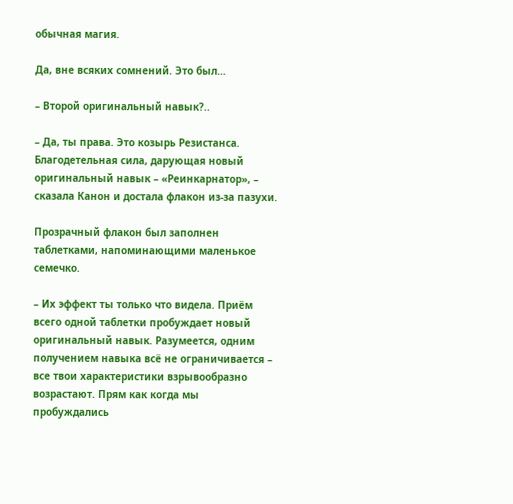обычная магия.

Да, вне всяких сомнений. Это был…

– Второй оригинальный навык?..

– Да, ты права. Это козырь Резистанса. Благодетельная сила, дарующая новый оригинальный навык – «Реинкарнатор», – сказала Канон и достала флакон из-за пазухи.

Прозрачный флакон был заполнен таблетками, напоминающими маленькое семечко.

– Их эффект ты только что видела. Приём всего одной таблетки пробуждает новый оригинальный навык. Разумеется, одним получением навыка всё не ограничивается – все твои характеристики взрывообразно возрастают. Прям как когда мы пробуждались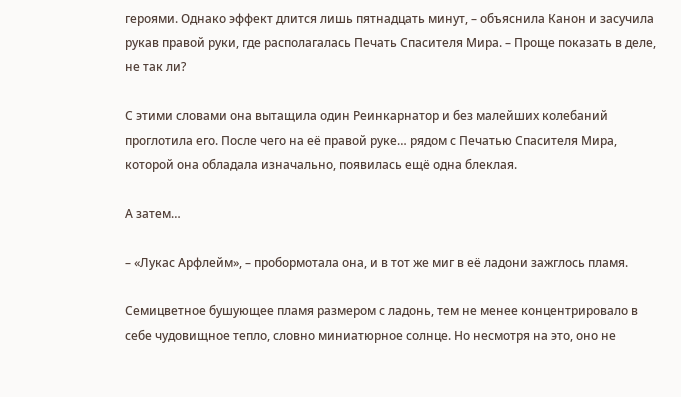героями. Однако эффект длится лишь пятнадцать минут, – объяснила Канон и засучила рукав правой руки, где располагалась Печать Спасителя Мира. – Проще показать в деле, не так ли?

С этими словами она вытащила один Реинкарнатор и без малейших колебаний проглотила его. После чего на её правой руке… рядом с Печатью Спасителя Мира, которой она обладала изначально, появилась ещё одна блеклая.

А затем…

– «Лукас Арфлейм», – пробормотала она, и в тот же миг в её ладони зажглось пламя.

Семицветное бушующее пламя размером с ладонь, тем не менее концентрировало в себе чудовищное тепло, словно миниатюрное солнце. Но несмотря на это, оно не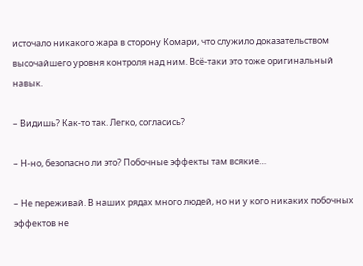источало никакого жара в сторону Комари, что служило доказательством высочайшего уровня контроля над ним. Всё-таки это тоже оригинальный навык.

– Видишь? Как-то так. Легко, согласись?

– Н-но, безопасно ли это? Побочные эффекты там всякие…

– Не переживай. В наших рядах много людей, но ни у кого никаких побочных эффектов не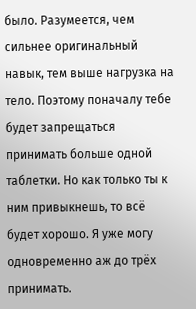было. Разумеется, чем сильнее оригинальный навык, тем выше нагрузка на тело. Поэтому поначалу тебе будет запрещаться принимать больше одной таблетки. Но как только ты к ним привыкнешь, то всё будет хорошо. Я уже могу одновременно аж до трёх принимать.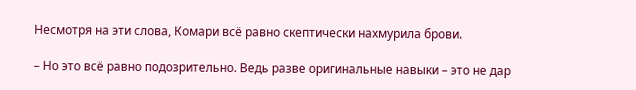Несмотря на эти слова, Комари всё равно скептически нахмурила брови.

– Но это всё равно подозрительно. Ведь разве оригинальные навыки – это не дар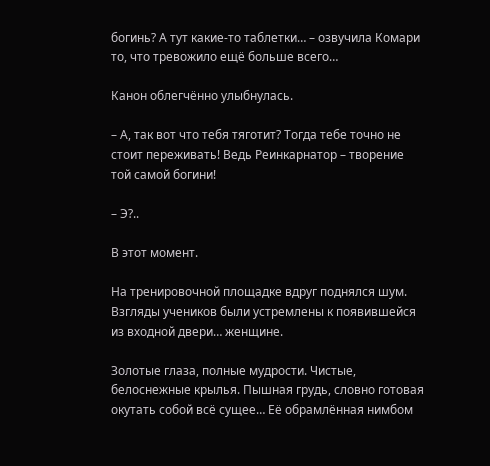богинь? А тут какие-то таблетки… – озвучила Комари то, что тревожило ещё больше всего…

Канон облегчённо улыбнулась.

– А, так вот что тебя тяготит? Тогда тебе точно не стоит переживать! Ведь Реинкарнатор – творение той самой богини!

– Э?..

В этот момент.

На тренировочной площадке вдруг поднялся шум. Взгляды учеников были устремлены к появившейся из входной двери… женщине.

Золотые глаза, полные мудрости. Чистые, белоснежные крылья. Пышная грудь, словно готовая окутать собой всё сущее… Её обрамлённая нимбом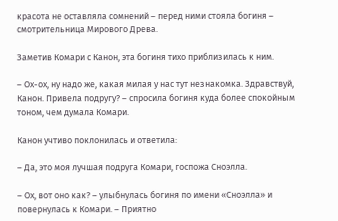красота не оставляла сомнений – перед ними стояла богиня – смотрительница Мирового Древа.

Заметив Комари с Канон, эта богиня тихо приблизилась к ним.

– Ох-ох, ну надо же, какая милая у нас тут незнакомка. Здравствуй, Канон. Привела подругу? – спросила богиня куда более спокойным тоном, чем думала Комари.

Канон учтиво поклонилась и ответила:

– Да, это моя лучшая подруга Комари, госпожа Сноэлла.

– Ох, вот оно как? – улыбнулась богиня по имени «Сноэлла» и повернулась к Комари. – Приятно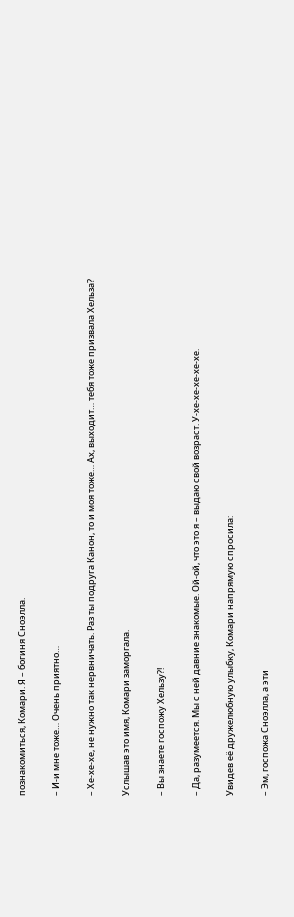познакомиться, Комари. Я – богиня Сноэлла.

– И-и мне тоже… Очень приятно…

– Хе-хе-хе, не нужно так нервничать. Раз ты подруга Канон, то и моя тоже… Ах, выходит… тебя тоже призвала Хельза?

Услышав это имя, Комари заморгала.

– Вы знаете госпожу Хельзу?!

– Да, разумеется. Мы с ней давние знакомые. Ой-ой, что это я – выдаю свой возраст. У-хе-хе-хе-хе-хе.

Увидев её дружелюбную улыбку, Комари напрямую спросила:

– Эм, госпожа Сноэлла, а эти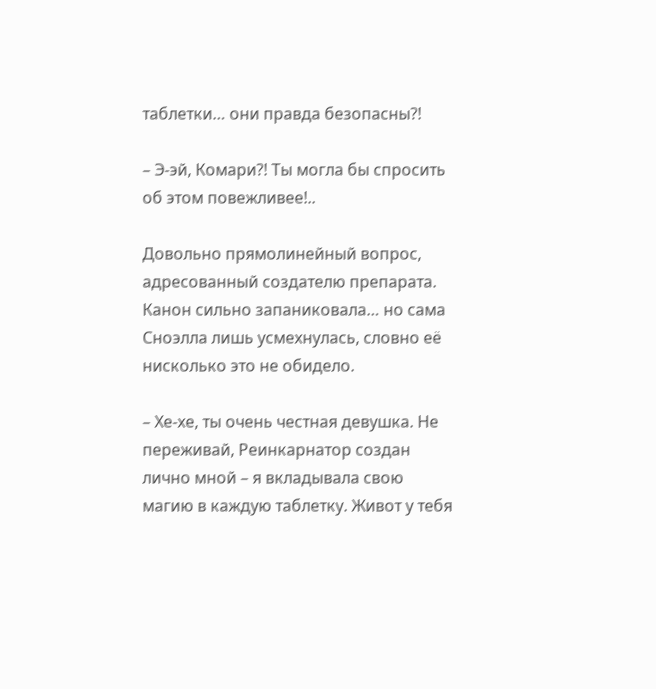таблетки… они правда безопасны?!

– Э-эй, Комари?! Ты могла бы спросить об этом повежливее!..

Довольно прямолинейный вопрос, адресованный создателю препарата. Канон сильно запаниковала… но сама Сноэлла лишь усмехнулась, словно её нисколько это не обидело.

– Хе-хе, ты очень честная девушка. Не переживай, Реинкарнатор создан лично мной – я вкладывала свою магию в каждую таблетку. Живот у тебя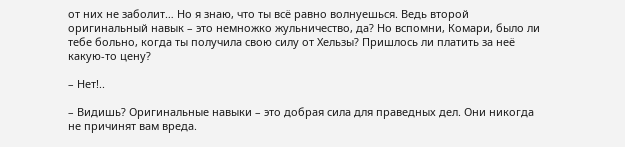от них не заболит… Но я знаю, что ты всё равно волнуешься. Ведь второй оригинальный навык – это немножко жульничество, да? Но вспомни, Комари, было ли тебе больно, когда ты получила свою силу от Хельзы? Пришлось ли платить за неё какую-то цену?

– Нет!..

– Видишь? Оригинальные навыки – это добрая сила для праведных дел. Они никогда не причинят вам вреда.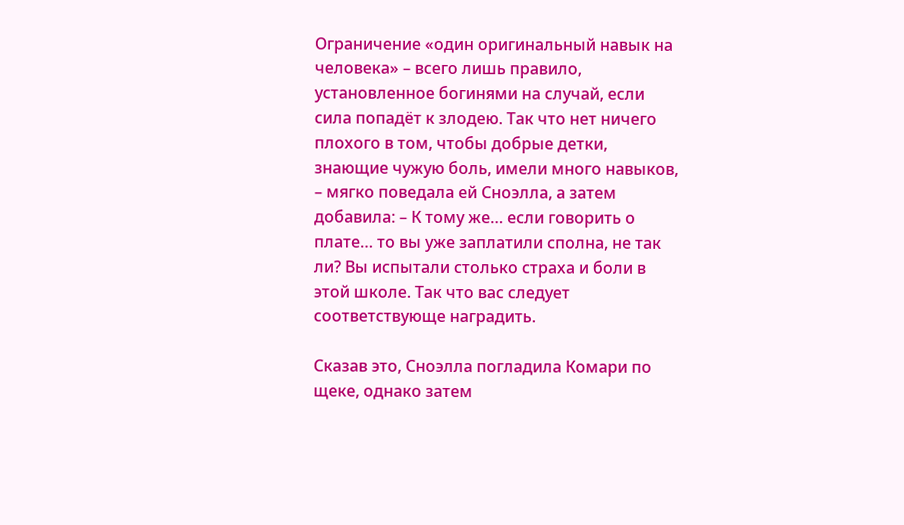Ограничение «один оригинальный навык на человека» – всего лишь правило, установленное богинями на случай, если сила попадёт к злодею. Так что нет ничего плохого в том, чтобы добрые детки, знающие чужую боль, имели много навыков, – мягко поведала ей Сноэлла, а затем добавила: – К тому же… если говорить о плате… то вы уже заплатили сполна, не так ли? Вы испытали столько страха и боли в этой школе. Так что вас следует соответствующе наградить.

Сказав это, Сноэлла погладила Комари по щеке, однако затем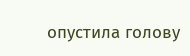опустила голову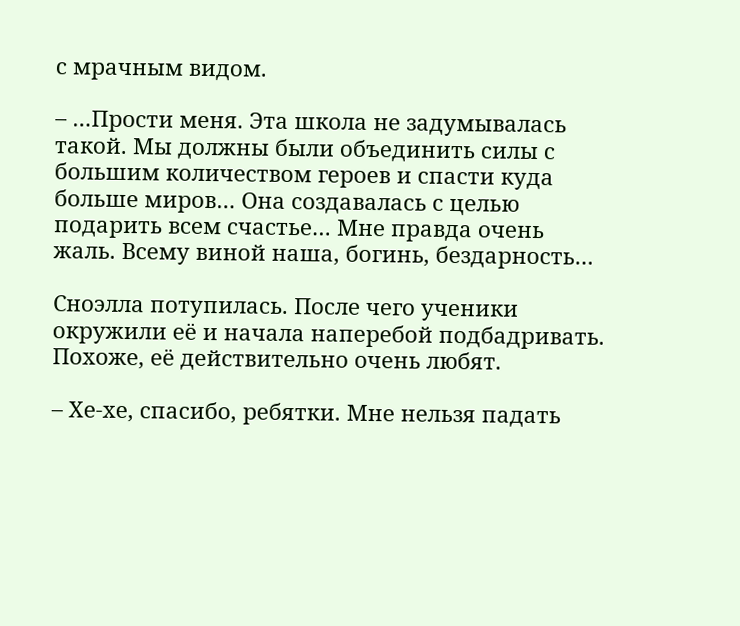с мрачным видом.

– …Прости меня. Эта школа не задумывалась такой. Мы должны были объединить силы с большим количеством героев и спасти куда больше миров… Она создавалась с целью подарить всем счастье… Мне правда очень жаль. Всему виной наша, богинь, бездарность…

Сноэлла потупилась. После чего ученики окружили её и начала наперебой подбадривать. Похоже, её действительно очень любят.

– Хе-хе, спасибо, ребятки. Мне нельзя падать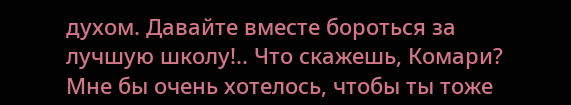духом. Давайте вместе бороться за лучшую школу!.. Что скажешь, Комари? Мне бы очень хотелось, чтобы ты тоже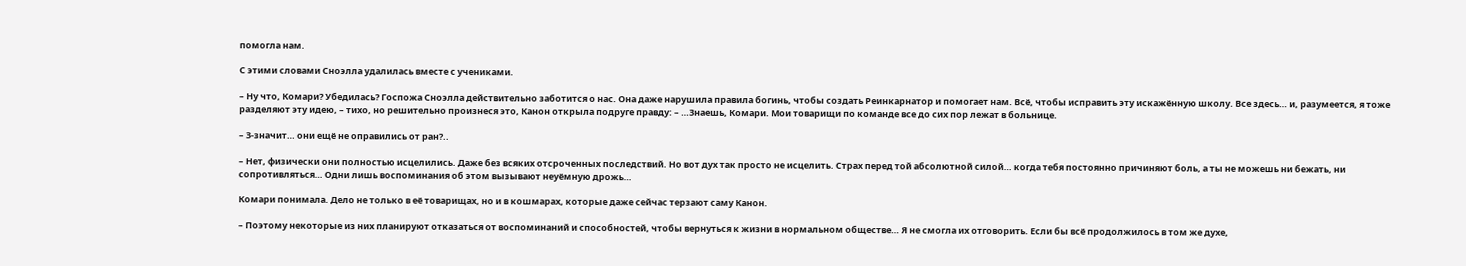помогла нам.

С этими словами Сноэлла удалилась вместе с учениками.

– Ну что, Комари? Убедилась? Госпожа Сноэлла действительно заботится о нас. Она даже нарушила правила богинь, чтобы создать Реинкарнатор и помогает нам. Всё, чтобы исправить эту искажённую школу. Все здесь… и, разумеется, я тоже разделяют эту идею, – тихо, но решительно произнеся это, Канон открыла подруге правду: – …Знаешь, Комари. Мои товарищи по команде все до сих пор лежат в больнице.

– З-значит… они ещё не оправились от ран?..

– Нет, физически они полностью исцелились. Даже без всяких отсроченных последствий. Но вот дух так просто не исцелить. Страх перед той абсолютной силой… когда тебя постоянно причиняют боль, а ты не можешь ни бежать, ни сопротивляться… Одни лишь воспоминания об этом вызывают неуёмную дрожь…

Комари понимала. Дело не только в её товарищах, но и в кошмарах, которые даже сейчас терзают саму Канон.

– Поэтому некоторые из них планируют отказаться от воспоминаний и способностей, чтобы вернуться к жизни в нормальном обществе… Я не смогла их отговорить. Если бы всё продолжилось в том же духе,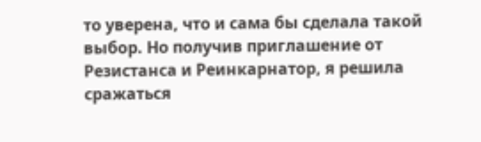то уверена, что и сама бы сделала такой выбор. Но получив приглашение от Резистанса и Реинкарнатор, я решила сражаться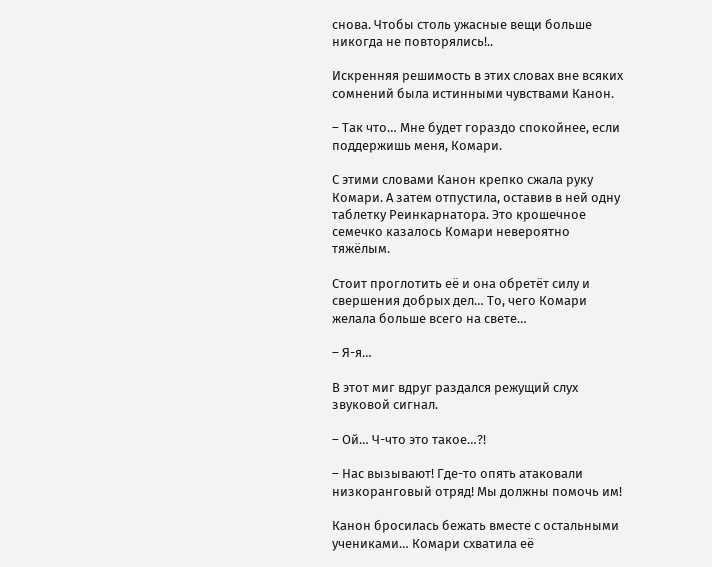снова. Чтобы столь ужасные вещи больше никогда не повторялись!..

Искренняя решимость в этих словах вне всяких сомнений была истинными чувствами Канон.

– Так что… Мне будет гораздо спокойнее, если поддержишь меня, Комари.

С этими словами Канон крепко сжала руку Комари. А затем отпустила, оставив в ней одну таблетку Реинкарнатора. Это крошечное семечко казалось Комари невероятно тяжёлым.

Стоит проглотить её и она обретёт силу и свершения добрых дел… То, чего Комари желала больше всего на свете…

– Я-я…

В этот миг вдруг раздался режущий слух звуковой сигнал.

– Ой… Ч-что это такое…?!

– Нас вызывают! Где-то опять атаковали низкоранговый отряд! Мы должны помочь им!

Канон бросилась бежать вместе с остальными учениками… Комари схватила её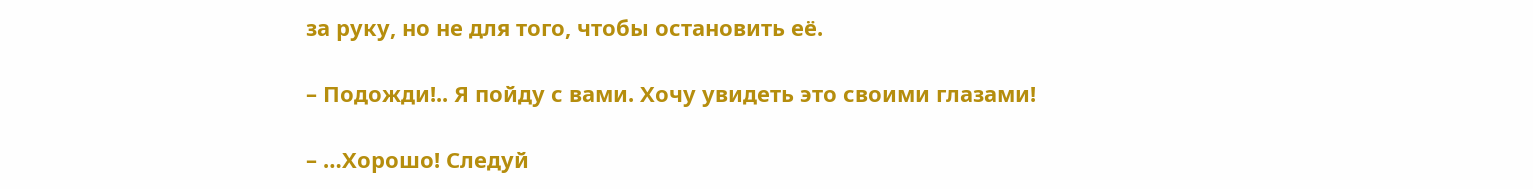за руку, но не для того, чтобы остановить её.

– Подожди!.. Я пойду с вами. Хочу увидеть это своими глазами!

– …Хорошо! Следуй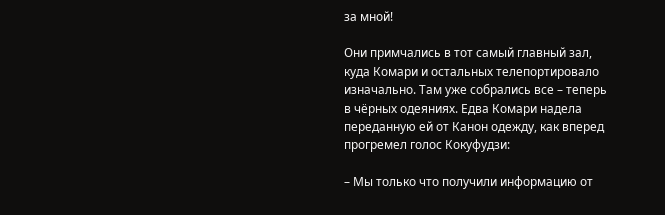за мной!

Они примчались в тот самый главный зал, куда Комари и остальных телепортировало изначально. Там уже собрались все – теперь в чёрных одеяниях. Едва Комари надела переданную ей от Канон одежду, как вперед прогремел голос Кокуфудзи:

– Мы только что получили информацию от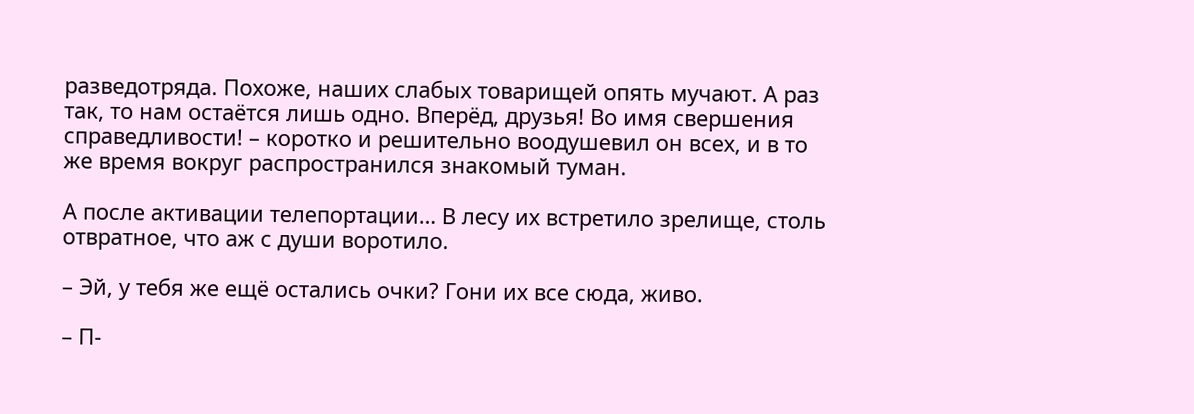разведотряда. Похоже, наших слабых товарищей опять мучают. А раз так, то нам остаётся лишь одно. Вперёд, друзья! Во имя свершения справедливости! – коротко и решительно воодушевил он всех, и в то же время вокруг распространился знакомый туман.

А после активации телепортации… В лесу их встретило зрелище, столь отвратное, что аж с души воротило.

– Эй, у тебя же ещё остались очки? Гони их все сюда, живо.

– П-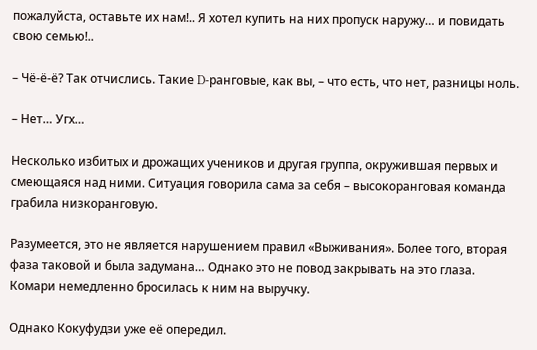пожалуйста, оставьте их нам!.. Я хотел купить на них пропуск наружу… и повидать свою семью!..

– Чё-ё-ё? Так отчислись. Такие D-ранговые, как вы, – что есть, что нет, разницы ноль.

– Нет… Угх…

Несколько избитых и дрожащих учеников и другая группа, окружившая первых и смеющаяся над ними. Ситуация говорила сама за себя – высокоранговая команда грабила низкоранговую.

Разумеется, это не является нарушением правил «Выживания». Более того, вторая фаза таковой и была задумана… Однако это не повод закрывать на это глаза. Комари немедленно бросилась к ним на выручку.

Однако Кокуфудзи уже её опередил.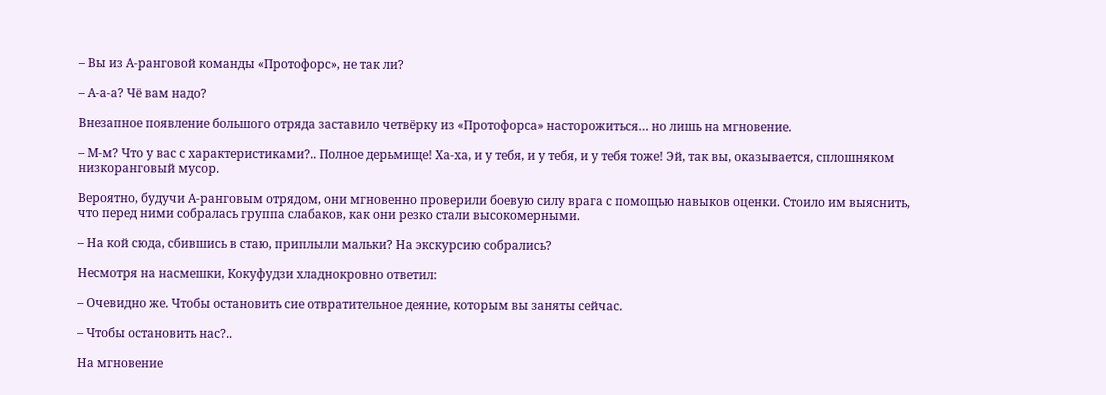– Вы из А-ранговой команды «Протофорс», не так ли?

– А-а-а? Чё вам надо?

Внезапное появление большого отряда заставило четвёрку из «Протофорса» насторожиться… но лишь на мгновение.

– М-м? Что у вас с характеристиками?.. Полное дерьмище! Ха-ха, и у тебя, и у тебя, и у тебя тоже! Эй, так вы, оказывается, сплошняком низкоранговый мусор.

Вероятно, будучи А-ранговым отрядом, они мгновенно проверили боевую силу врага с помощью навыков оценки. Стоило им выяснить, что перед ними собралась группа слабаков, как они резко стали высокомерными.

– На кой сюда, сбившись в стаю, приплыли мальки? На экскурсию собрались?

Несмотря на насмешки, Кокуфудзи хладнокровно ответил:

– Очевидно же. Чтобы остановить сие отвратительное деяние, которым вы заняты сейчас.

– Чтобы остановить нас?..

На мгновение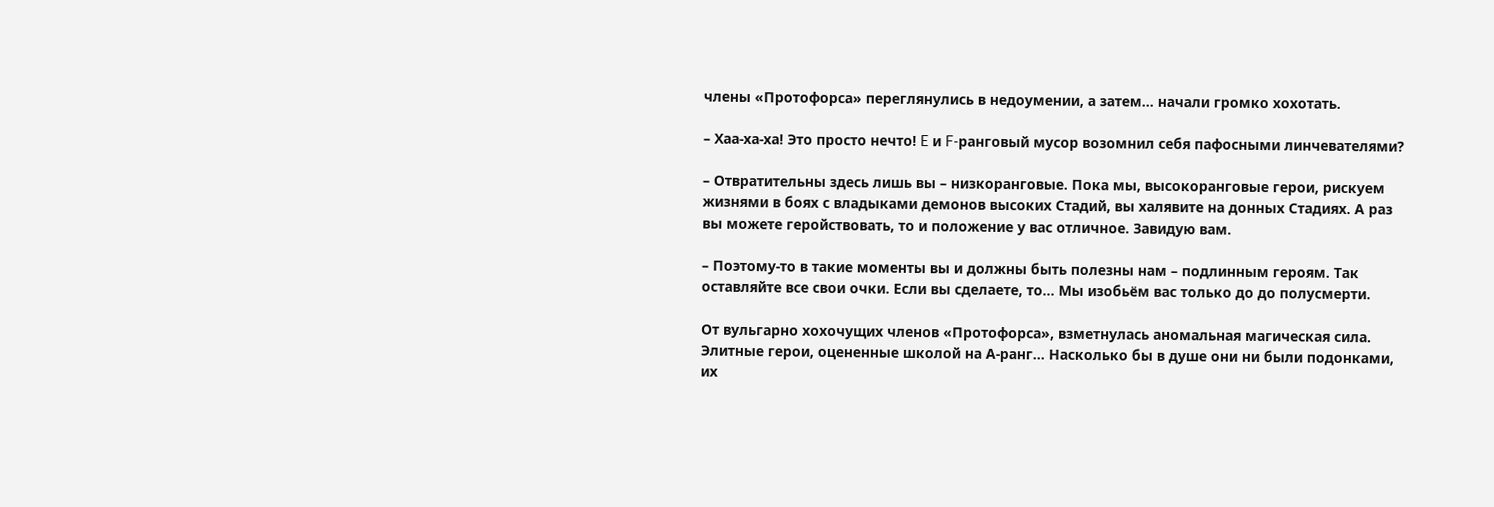члены «Протофорса» переглянулись в недоумении, а затем… начали громко хохотать.

– Хаа-ха-ха! Это просто нечто! E и F-ранговый мусор возомнил себя пафосными линчевателями?

– Отвратительны здесь лишь вы – низкоранговые. Пока мы, высокоранговые герои, рискуем жизнями в боях с владыками демонов высоких Стадий, вы халявите на донных Стадиях. А раз вы можете геройствовать, то и положение у вас отличное. Завидую вам.

– Поэтому-то в такие моменты вы и должны быть полезны нам – подлинным героям. Так оставляйте все свои очки. Если вы сделаете, то… Мы изобьём вас только до до полусмерти.

От вульгарно хохочущих членов «Протофорса», взметнулась аномальная магическая сила. Элитные герои, оцененные школой на А-ранг… Насколько бы в душе они ни были подонками, их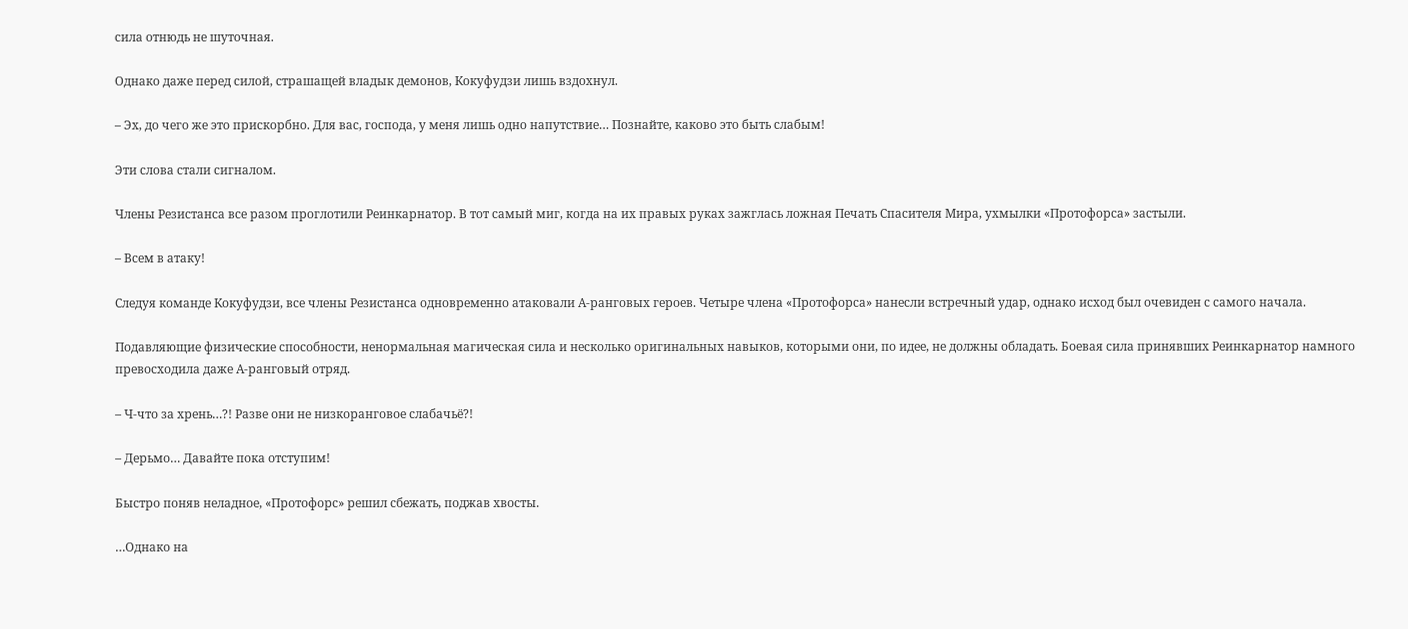сила отнюдь не шуточная.

Однако даже перед силой, страшащей владык демонов, Кокуфудзи лишь вздохнул.

– Эх, до чего же это прискорбно. Для вас, господа, у меня лишь одно напутствие… Познайте, каково это быть слабым!

Эти слова стали сигналом.

Члены Резистанса все разом проглотили Реинкарнатор. В тот самый миг, когда на их правых руках зажглась ложная Печать Спасителя Мира, ухмылки «Протофорса» застыли.

– Всем в атаку!

Следуя команде Кокуфудзи, все члены Резистанса одновременно атаковали А-ранговых героев. Четыре члена «Протофорса» нанесли встречный удар, однако исход был очевиден с самого начала.

Подавляющие физические способности, ненормальная магическая сила и несколько оригинальных навыков, которыми они, по идее, не должны обладать. Боевая сила принявших Реинкарнатор намного превосходила даже А-ранговый отряд.

– Ч-что за хрень…?! Разве они не низкоранговое слабачьё?!

– Дерьмо… Давайте пока отступим!

Быстро поняв неладное, «Протофорс» решил сбежать, поджав хвосты.

…Однако на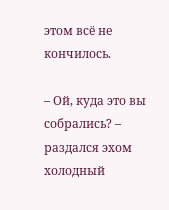этом всё не кончилось.

– Ой, куда это вы собрались? – раздался эхом холодный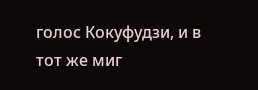голос Кокуфудзи, и в тот же миг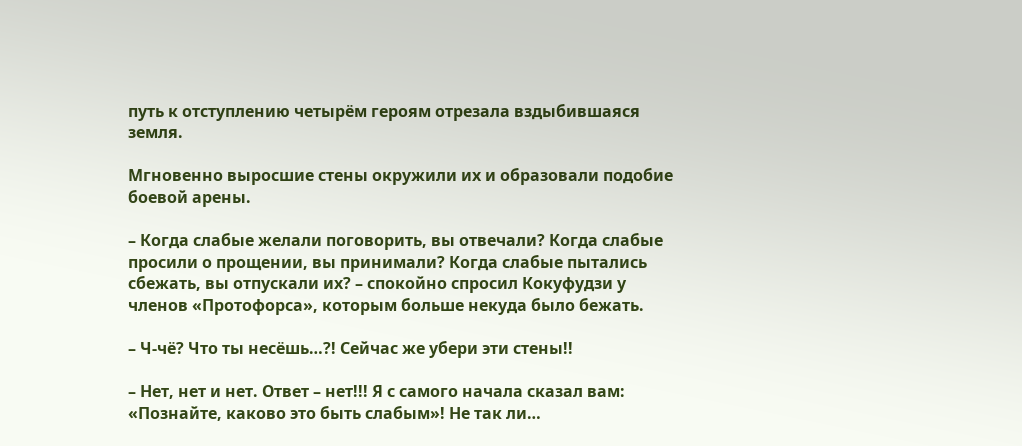путь к отступлению четырём героям отрезала вздыбившаяся земля.

Мгновенно выросшие стены окружили их и образовали подобие боевой арены.

– Когда слабые желали поговорить, вы отвечали? Когда слабые просили о прощении, вы принимали? Когда слабые пытались сбежать, вы отпускали их? – спокойно спросил Кокуфудзи у членов «Протофорса», которым больше некуда было бежать.

– Ч-чё? Что ты несёшь…?! Сейчас же убери эти стены!!

– Нет, нет и нет. Ответ – нет!!! Я с самого начала сказал вам: «Познайте, каково это быть слабым»! Не так ли…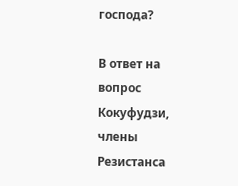господа?

В ответ на вопрос Кокуфудзи, члены Резистанса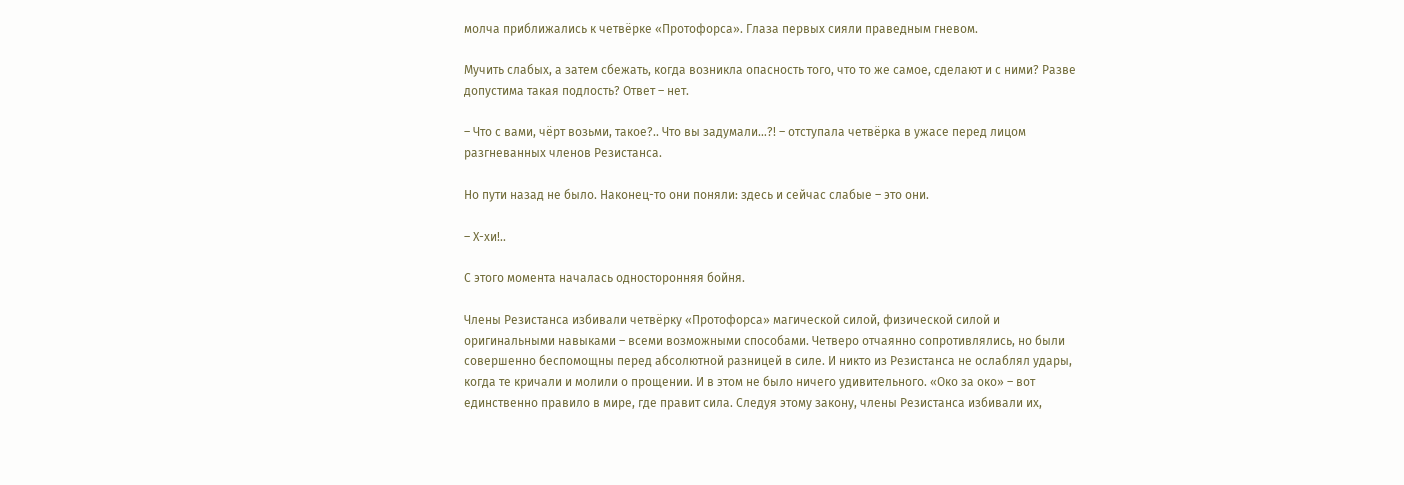молча приближались к четвёрке «Протофорса». Глаза первых сияли праведным гневом.

Мучить слабых, а затем сбежать, когда возникла опасность того, что то же самое, сделают и с ними? Разве допустима такая подлость? Ответ – нет.

– Что с вами, чёрт возьми, такое?.. Что вы задумали…?! – отступала четвёрка в ужасе перед лицом разгневанных членов Резистанса.

Но пути назад не было. Наконец-то они поняли: здесь и сейчас слабые – это они.

– Х-хи!..

С этого момента началась односторонняя бойня.

Члены Резистанса избивали четвёрку «Протофорса» магической силой, физической силой и оригинальными навыками – всеми возможными способами. Четверо отчаянно сопротивлялись, но были совершенно беспомощны перед абсолютной разницей в силе. И никто из Резистанса не ослаблял удары, когда те кричали и молили о прощении. И в этом не было ничего удивительного. «Око за око» – вот единственно правило в мире, где правит сила. Следуя этому закону, члены Резистанса избивали их,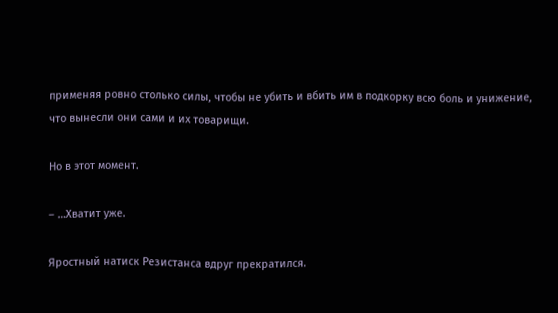применяя ровно столько силы, чтобы не убить и вбить им в подкорку всю боль и унижение, что вынесли они сами и их товарищи.

Но в этот момент.

– …Хватит уже.

Яростный натиск Резистанса вдруг прекратился.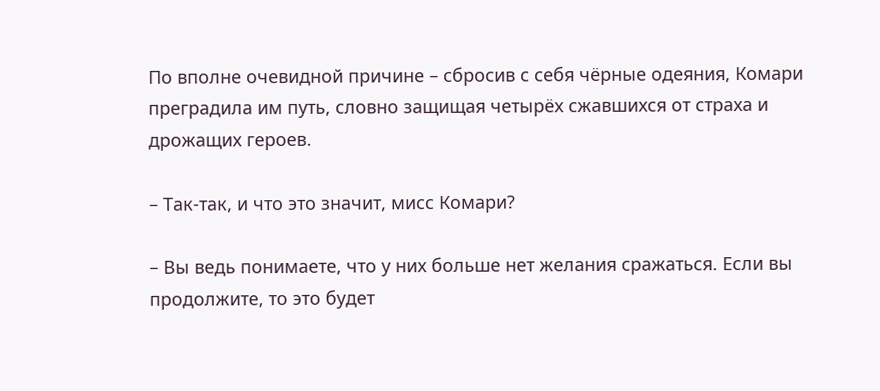По вполне очевидной причине – сбросив с себя чёрные одеяния, Комари преградила им путь, словно защищая четырёх сжавшихся от страха и дрожащих героев.

– Так-так, и что это значит, мисс Комари?

– Вы ведь понимаете, что у них больше нет желания сражаться. Если вы продолжите, то это будет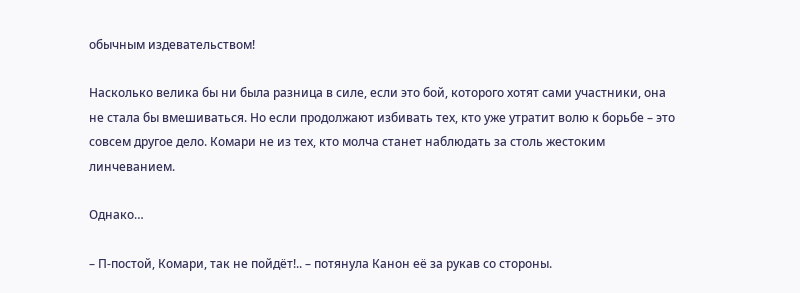обычным издевательством!

Насколько велика бы ни была разница в силе, если это бой, которого хотят сами участники, она не стала бы вмешиваться. Но если продолжают избивать тех, кто уже утратит волю к борьбе – это совсем другое дело. Комари не из тех, кто молча станет наблюдать за столь жестоким линчеванием.

Однако…

– П-постой, Комари, так не пойдёт!.. – потянула Канон её за рукав со стороны.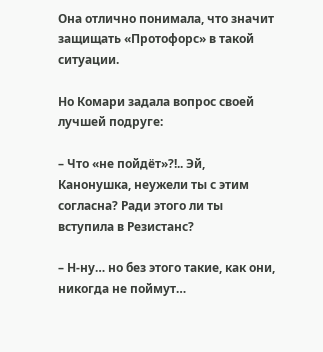Она отлично понимала, что значит защищать «Протофорс» в такой ситуации.

Но Комари задала вопрос своей лучшей подруге:

– Что «не пойдёт»?!.. Эй, Канонушка, неужели ты с этим согласна? Ради этого ли ты вступила в Резистанс?

– Н-ну… но без этого такие, как они, никогда не поймут…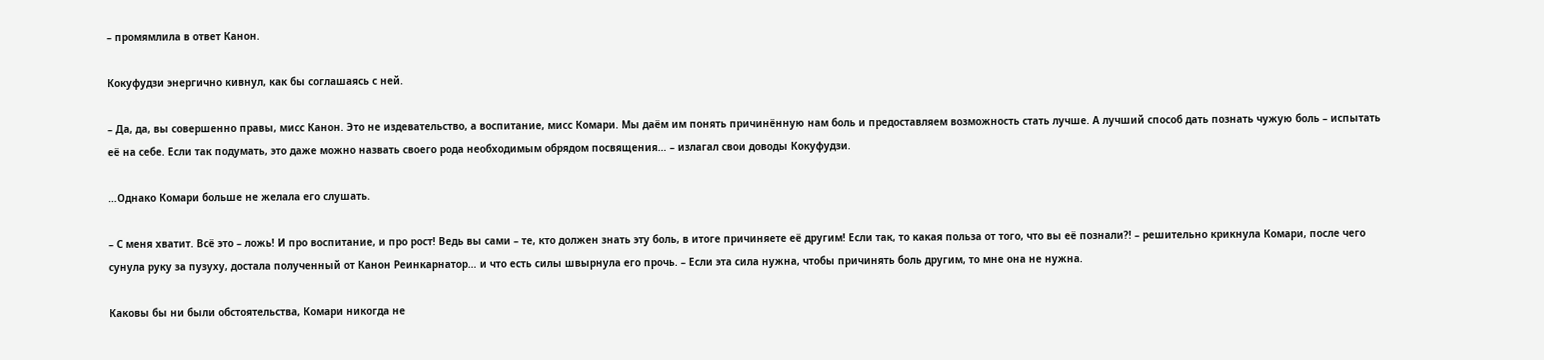– промямлила в ответ Канон.

Кокуфудзи энергично кивнул, как бы соглашаясь с ней.

– Да, да, вы совершенно правы, мисс Канон. Это не издевательство, а воспитание, мисс Комари. Мы даём им понять причинённую нам боль и предоставляем возможность стать лучше. А лучший способ дать познать чужую боль – испытать её на себе. Если так подумать, это даже можно назвать своего рода необходимым обрядом посвящения… – излагал свои доводы Кокуфудзи.

…Однако Комари больше не желала его слушать.

– С меня хватит. Всё это – ложь! И про воспитание, и про рост! Ведь вы сами – те, кто должен знать эту боль, в итоге причиняете её другим! Если так, то какая польза от того, что вы её познали?! – решительно крикнула Комари, после чего сунула руку за пузуху, достала полученный от Канон Реинкарнатор… и что есть силы швырнула его прочь. – Если эта сила нужна, чтобы причинять боль другим, то мне она не нужна.

Каковы бы ни были обстоятельства, Комари никогда не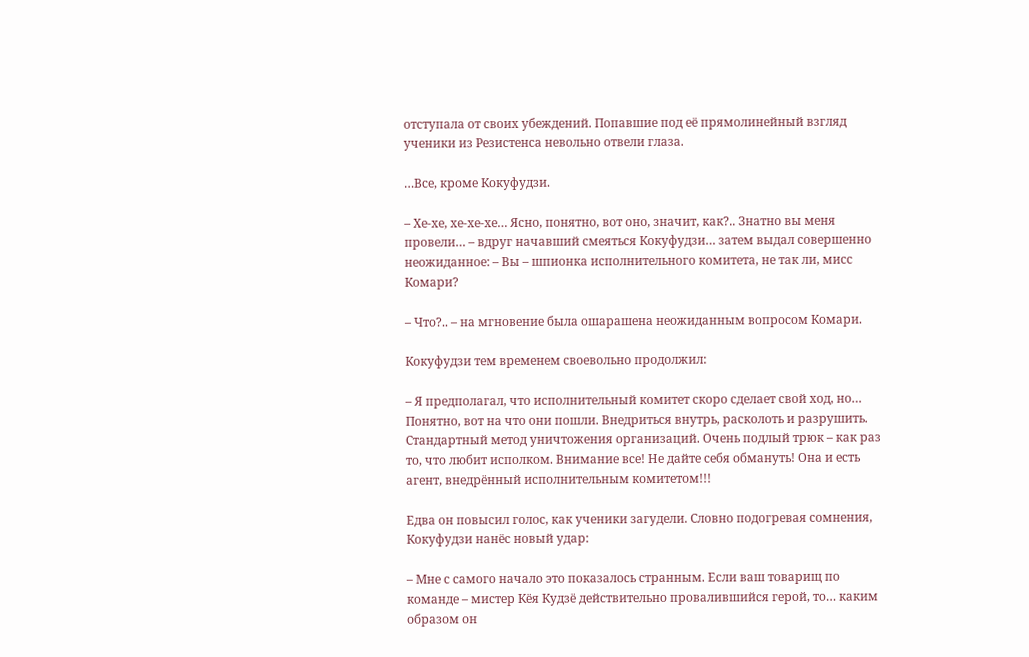отступала от своих убеждений. Попавшие под её прямолинейный взгляд ученики из Резистенса невольно отвели глаза.

…Все, кроме Кокуфудзи.

– Хе-хе, хе-хе-хе… Ясно, понятно, вот оно, значит, как?.. Знатно вы меня провели… – вдруг начавший смеяться Кокуфудзи… затем выдал совершенно неожиданное: – Вы – шпионка исполнительного комитета, не так ли, мисс Комари?

– Что?.. – на мгновение была ошарашена неожиданным вопросом Комари.

Кокуфудзи тем временем своевольно продолжил:

– Я предполагал, что исполнительный комитет скоро сделает свой ход, но… Понятно, вот на что они пошли. Внедриться внутрь, расколоть и разрушить. Стандартный метод уничтожения организаций. Очень подлый трюк – как раз то, что любит исполком. Внимание все! Не дайте себя обмануть! Она и есть агент, внедрённый исполнительным комитетом!!!

Едва он повысил голос, как ученики загудели. Словно подогревая сомнения, Кокуфудзи нанёс новый удар:

– Мне с самого начало это показалось странным. Если ваш товарищ по команде – мистер Кёя Кудзё действительно провалившийся герой, то… каким образом он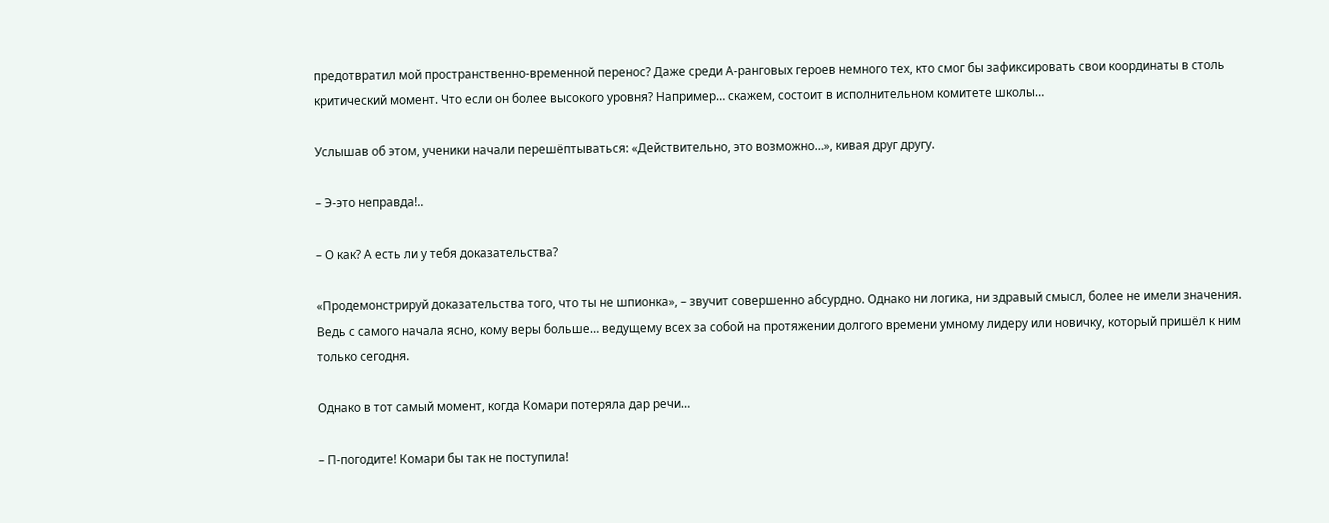предотвратил мой пространственно-временной перенос? Даже среди А-ранговых героев немного тех, кто смог бы зафиксировать свои координаты в столь критический момент. Что если он более высокого уровня? Например… скажем, состоит в исполнительном комитете школы…

Услышав об этом, ученики начали перешёптываться: «Действительно, это возможно…», кивая друг другу.

– Э-это неправда!..

– О как? А есть ли у тебя доказательства?

«Продемонстрируй доказательства того, что ты не шпионка», – звучит совершенно абсурдно. Однако ни логика, ни здравый смысл, более не имели значения. Ведь с самого начала ясно, кому веры больше… ведущему всех за собой на протяжении долгого времени умному лидеру или новичку, который пришёл к ним только сегодня.

Однако в тот самый момент, когда Комари потеряла дар речи…

– П-погодите! Комари бы так не поступила!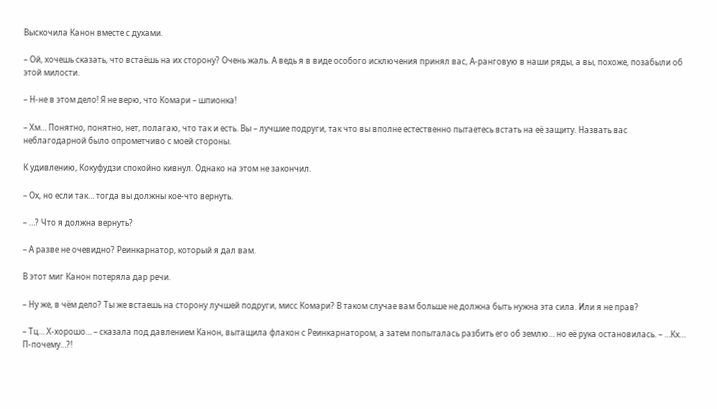Выскочила Канон вместе с духами.

– Ой, хочешь сказать, что встаёшь на их сторону? Очень жаль. А ведь я в виде особого исключения принял вас, А-ранговую в наши ряды, а вы, похоже, позабыли об этой милости.

– Н-не в этом дело! Я не верю, что Комари – шпионка!

– Хм… Понятно, понятно, нет, полагаю, что так и есть. Вы – лучшие подруги, так что вы вполне естественно пытаетесь встать на её защиту. Назвать вас неблагодарной было опрометчиво с моей стороны.

К удивлению, Кокуфудзи спокойно кивнул. Однако на этом не закончил.

– Ох, но если так… тогда вы должны кое-что вернуть.

– …? Что я должна вернуть?

– А разве не очевидно? Реинкарнатор, который я дал вам.

В этот миг Канон потеряла дар речи.

– Ну же, в чём дело? Ты же встаешь на сторону лучшей подруги, мисс Комари? В таком случае вам больше не должна быть нужна эта сила. Или я не прав?

– Тц… Х-хорошо… – сказала под давлением Канон, вытащила флакон с Реинкарнатором, а затем попыталась разбить его об землю… но её рука остановилась. – …Кх… П-почему…?!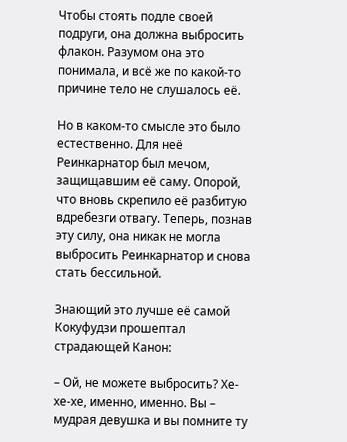Чтобы стоять подле своей подруги, она должна выбросить флакон. Разумом она это понимала, и всё же по какой-то причине тело не слушалось её.

Но в каком-то смысле это было естественно. Для неё Реинкарнатор был мечом, защищавшим её саму. Опорой, что вновь скрепило её разбитую вдребезги отвагу. Теперь, познав эту силу, она никак не могла выбросить Реинкарнатор и снова стать бессильной.

Знающий это лучше её самой Кокуфудзи прошептал страдающей Канон:

– Ой, не можете выбросить? Хе-хе-хе, именно, именно. Вы – мудрая девушка и вы помните ту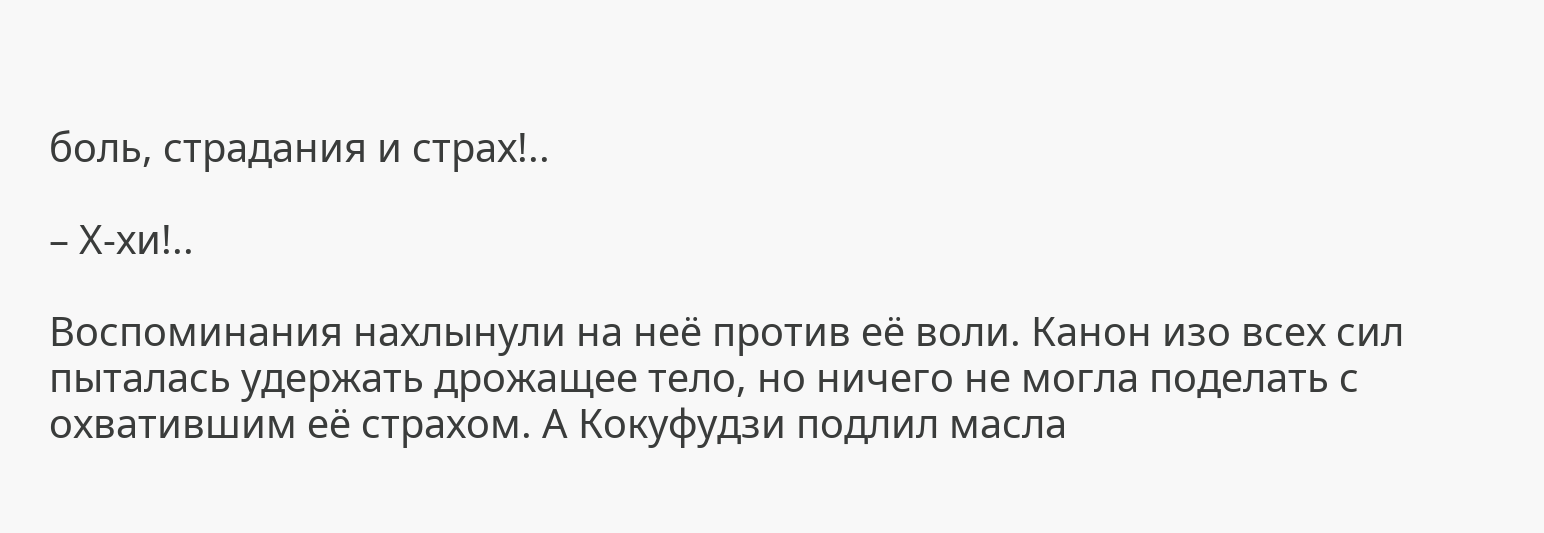боль, страдания и страх!..

– Х-хи!..

Воспоминания нахлынули на неё против её воли. Канон изо всех сил пыталась удержать дрожащее тело, но ничего не могла поделать с охватившим её страхом. А Кокуфудзи подлил масла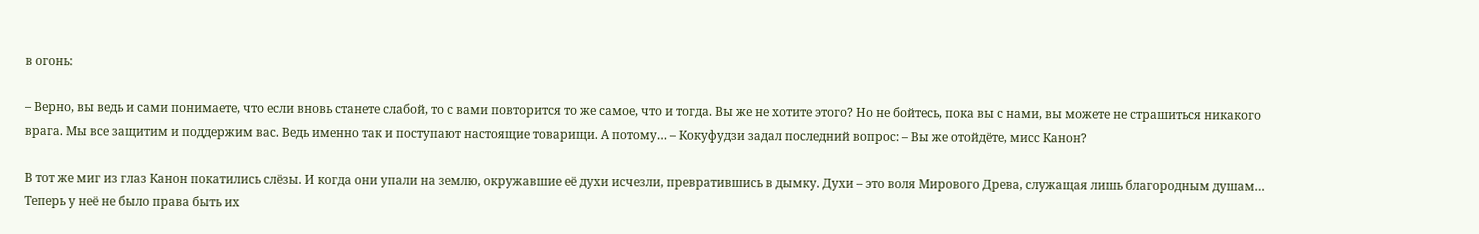в огонь:

– Верно, вы ведь и сами понимаете, что если вновь станете слабой, то с вами повторится то же самое, что и тогда. Вы же не хотите этого? Но не бойтесь, пока вы с нами, вы можете не страшиться никакого врага. Мы все защитим и поддержим вас. Ведь именно так и поступают настоящие товарищи. А потому… – Кокуфудзи задал последний вопрос: – Вы же отойдёте, мисс Канон?

В тот же миг из глаз Канон покатились слёзы. И когда они упали на землю, окружавшие её духи исчезли, превратившись в дымку. Духи – это воля Мирового Древа, служащая лишь благородным душам… Теперь у неё не было права быть их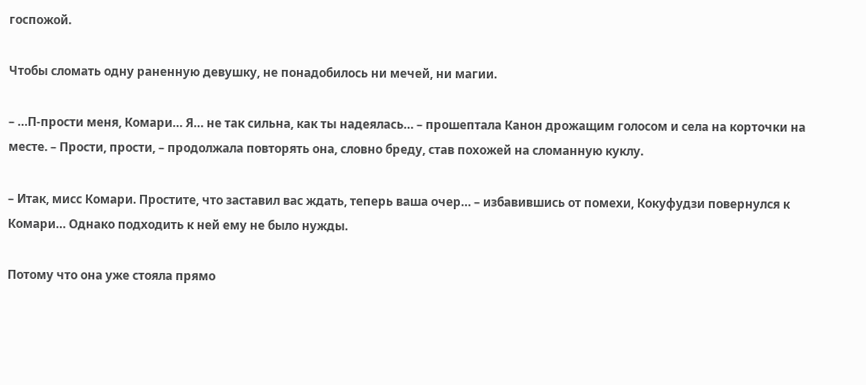госпожой.

Чтобы сломать одну раненную девушку, не понадобилось ни мечей, ни магии.

– …П-прости меня, Комари… Я… не так сильна, как ты надеялась… – прошептала Канон дрожащим голосом и села на корточки на месте. – Прости, прости, – продолжала повторять она, словно бреду, став похожей на сломанную куклу.

– Итак, мисс Комари. Простите, что заставил вас ждать, теперь ваша очер… – избавившись от помехи, Кокуфудзи повернулся к Комари… Однако подходить к ней ему не было нужды.

Потому что она уже стояла прямо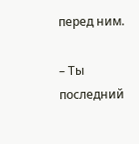перед ним.

– Ты последний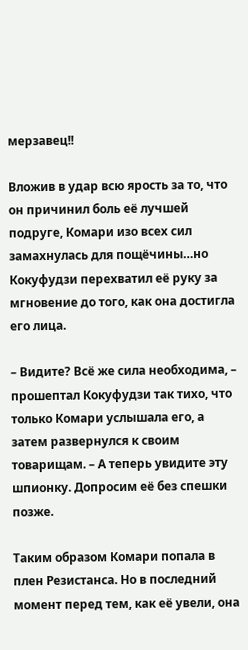мерзавец!!

Вложив в удар всю ярость за то, что он причинил боль её лучшей подруге, Комари изо всех сил замахнулась для пощёчины…но Кокуфудзи перехватил её руку за мгновение до того, как она достигла его лица.

– Видите? Всё же сила необходима, – прошептал Кокуфудзи так тихо, что только Комари услышала его, а затем развернулся к своим товарищам. – А теперь увидите эту шпионку. Допросим её без спешки позже.

Таким образом Комари попала в плен Резистанса. Но в последний момент перед тем, как её увели, она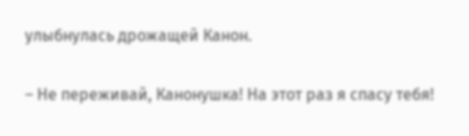улыбнулась дрожащей Канон.

– Не переживай, Канонушка! На этот раз я спасу тебя!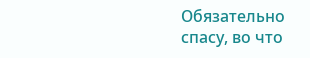Обязательно спасу, во что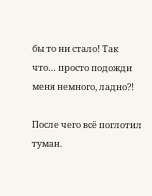бы то ни стало! Так что… просто подожди меня немного, ладно?!

После чего всё поглотил туман.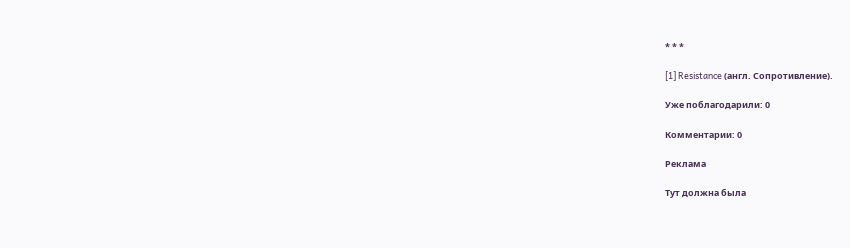* * *

[1] Resistance (англ. Сопротивление).

Уже поблагодарили: 0

Комментарии: 0

Реклама

Тут должна была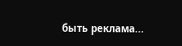быть реклама...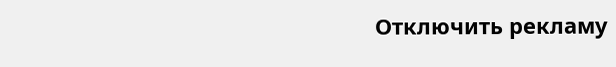Отключить рекламу